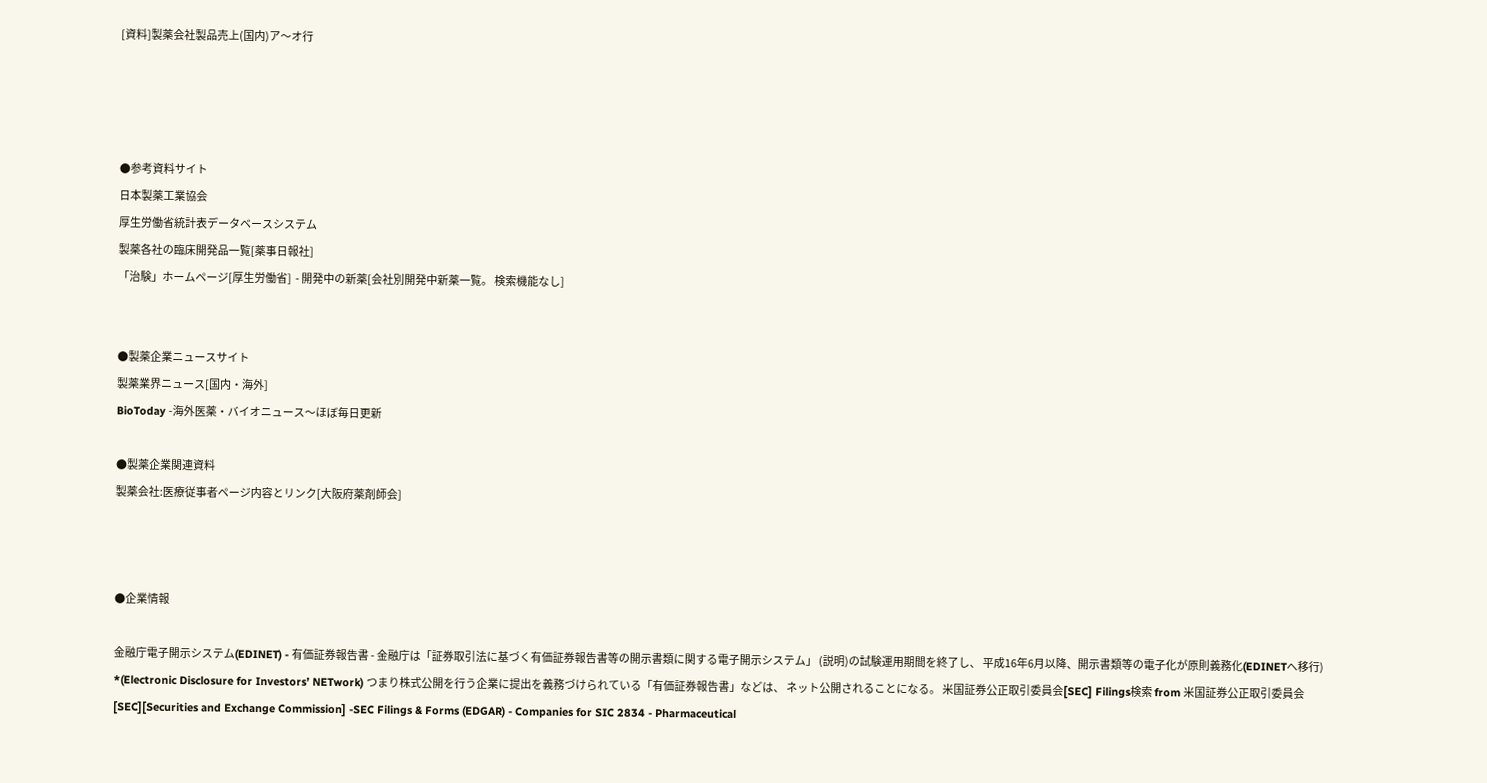[資料]製薬会社製品売上(国内)ア〜オ行




●参考資料サイト
日本製薬工業協会
厚生労働省統計表データベースシステム
製薬各社の臨床開発品一覧[薬事日報社]
「治験」ホームページ[厚生労働省]  - 開発中の新薬[会社別開発中新薬一覧。 検索機能なし]


●製薬企業ニュースサイト
製薬業界ニュース[国内・海外]
BioToday -海外医薬・バイオニュース〜ほぼ毎日更新

●製薬企業関連資料
製薬会社:医療従事者ページ内容とリンク[大阪府薬剤師会]



●企業情報

金融庁電子開示システム(EDINET) - 有価証券報告書 - 金融庁は「証券取引法に基づく有価証券報告書等の開示書類に関する電子開示システム」 (説明)の試験運用期間を終了し、 平成16年6月以降、開示書類等の電子化が原則義務化(EDINETへ移行) *(Electronic Disclosure for Investors’ NETwork) つまり株式公開を行う企業に提出を義務づけられている「有価証券報告書」などは、 ネット公開されることになる。 米国証券公正取引委員会[SEC] Filings検索 from 米国証券公正取引委員会[SEC][Securities and Exchange Commission] -SEC Filings & Forms (EDGAR) - Companies for SIC 2834 - Pharmaceutical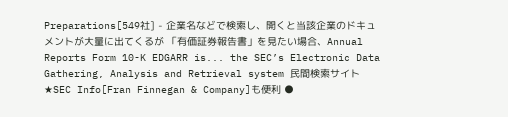Preparations[549社] - 企業名などで検索し、開くと当該企業のドキュメントが大量に出てくるが 「有価証券報告書」を見たい場合、Annual Reports Form 10-K EDGARR is... the SEC’s Electronic Data Gathering, Analysis and Retrieval system 民間検索サイト★SEC Info[Fran Finnegan & Company]も便利 ●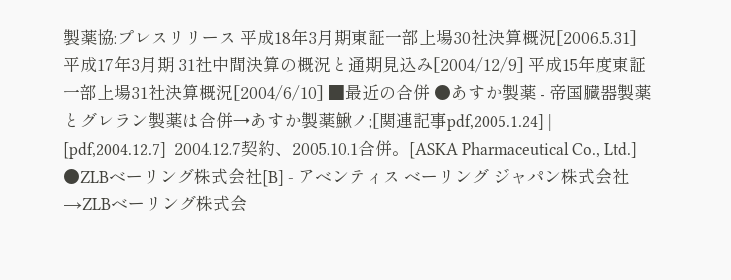製薬協:プレスリリース 平成18年3月期東証一部上場30社決算概況[2006.5.31] 平成17年3月期 31社中間決算の概況と通期見込み[2004/12/9] 平成15年度東証一部上場31社決算概況[2004/6/10] ■最近の合併 ●あすか製薬 - 帝国臓器製薬とグレラン製薬は合併→あすか製薬鰍ノ;[関連記事pdf,2005.1.24] | [pdf,2004.12.7]  2004.12.7契約、2005.10.1合併。[ASKA Pharmaceutical Co., Ltd.] ●ZLBベーリング株式会社[B] - アベンティス ベーリング ジャパン株式会社 →ZLBベーリング株式会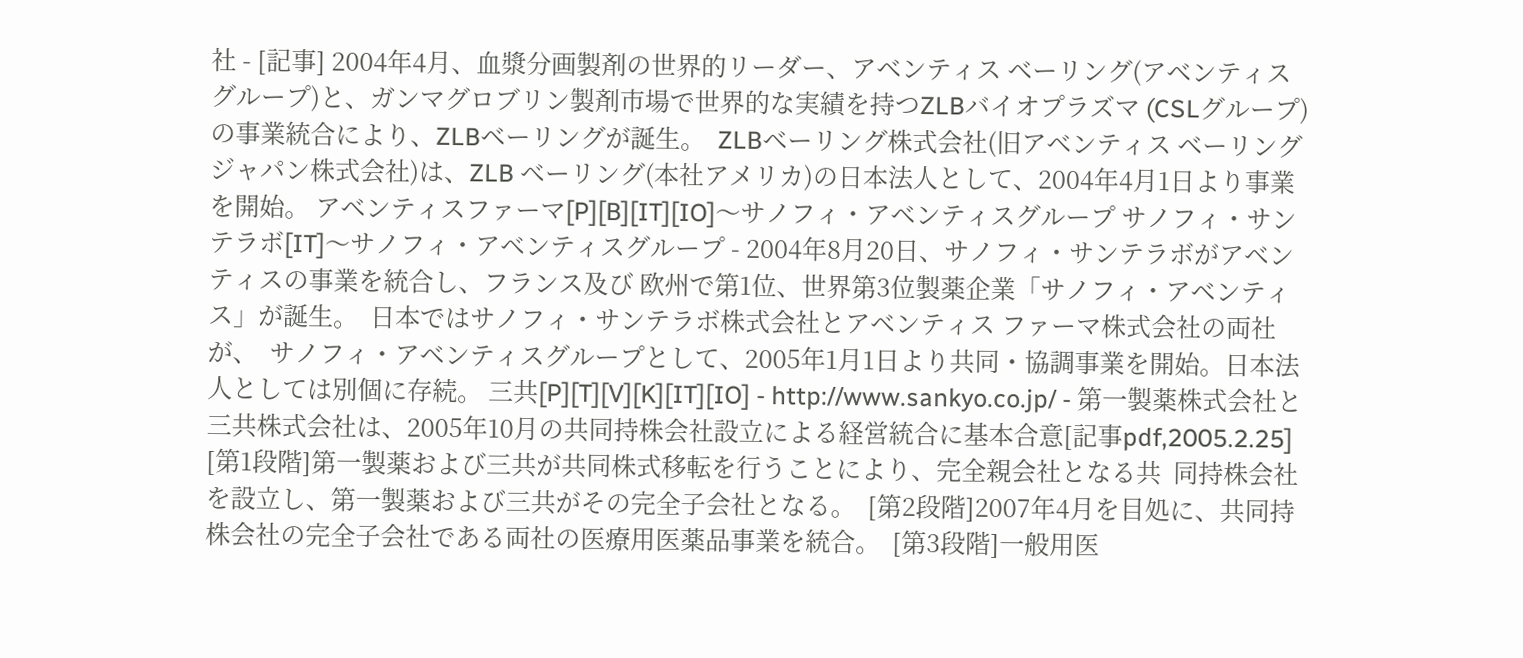社 - [記事] 2004年4月、血漿分画製剤の世界的リーダー、アベンティス ベーリング(アベンティス グループ)と、ガンマグロブリン製剤市場で世界的な実績を持つZLBバイオプラズマ (CSLグループ)の事業統合により、ZLBベーリングが誕生。  ZLBベーリング株式会社(旧アベンティス ベーリング ジャパン株式会社)は、ZLB ベーリング(本社アメリカ)の日本法人として、2004年4月1日より事業を開始。 アベンティスファーマ[P][B][IT][IO]〜サノフィ・アベンティスグループ サノフィ・サンテラボ[IT]〜サノフィ・アベンティスグループ - 2004年8月20日、サノフィ・サンテラボがアベンティスの事業を統合し、フランス及び 欧州で第1位、世界第3位製薬企業「サノフィ・アベンティス」が誕生。  日本ではサノフィ・サンテラボ株式会社とアベンティス ファーマ株式会社の両社が、  サノフィ・アベンティスグループとして、2005年1月1日より共同・協調事業を開始。日本法人としては別個に存続。 三共[P][T][V][K][IT][IO] - http://www.sankyo.co.jp/ - 第一製薬株式会社と三共株式会社は、2005年10月の共同持株会社設立による経営統合に基本合意[記事pdf,2005.2.25]  [第1段階]第一製薬および三共が共同株式移転を行うことにより、完全親会社となる共  同持株会社を設立し、第一製薬および三共がその完全子会社となる。  [第2段階]2007年4月を目処に、共同持株会社の完全子会社である両社の医療用医薬品事業を統合。  [第3段階]一般用医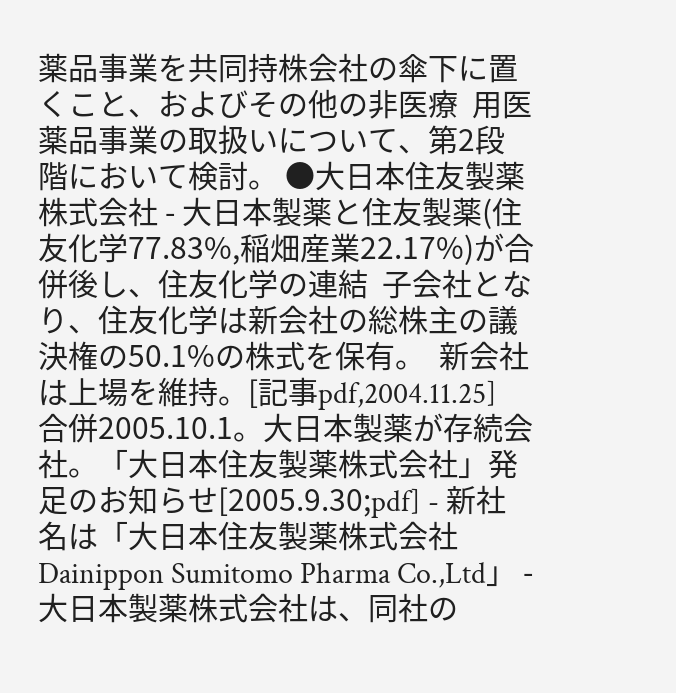薬品事業を共同持株会社の傘下に置くこと、およびその他の非医療  用医薬品事業の取扱いについて、第2段階において検討。 ●大日本住友製薬株式会社 - 大日本製薬と住友製薬(住友化学77.83%,稲畑産業22.17%)が合併後し、住友化学の連結  子会社となり、住友化学は新会社の総株主の議決権の50.1%の株式を保有。  新会社は上場を維持。[記事pdf,2004.11.25]   合併2005.10.1。大日本製薬が存続会社。「大日本住友製薬株式会社」発足のお知らせ[2005.9.30;pdf] - 新社名は「大日本住友製薬株式会社Dainippon Sumitomo Pharma Co.,Ltd」 - 大日本製薬株式会社は、同社の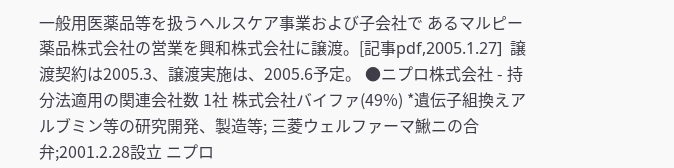一般用医薬品等を扱うヘルスケア事業および子会社で あるマルピー薬品株式会社の営業を興和株式会社に譲渡。[記事pdf,2005.1.27]  譲渡契約は2005.3、譲渡実施は、2005.6予定。 ●ニプロ株式会社 - 持分法適用の関連会社数 1社 株式会社バイファ(49%) *遺伝子組換えアルブミン等の研究開発、製造等; 三菱ウェルファーマ鰍ニの合弁;2001.2.28設立 ニプロ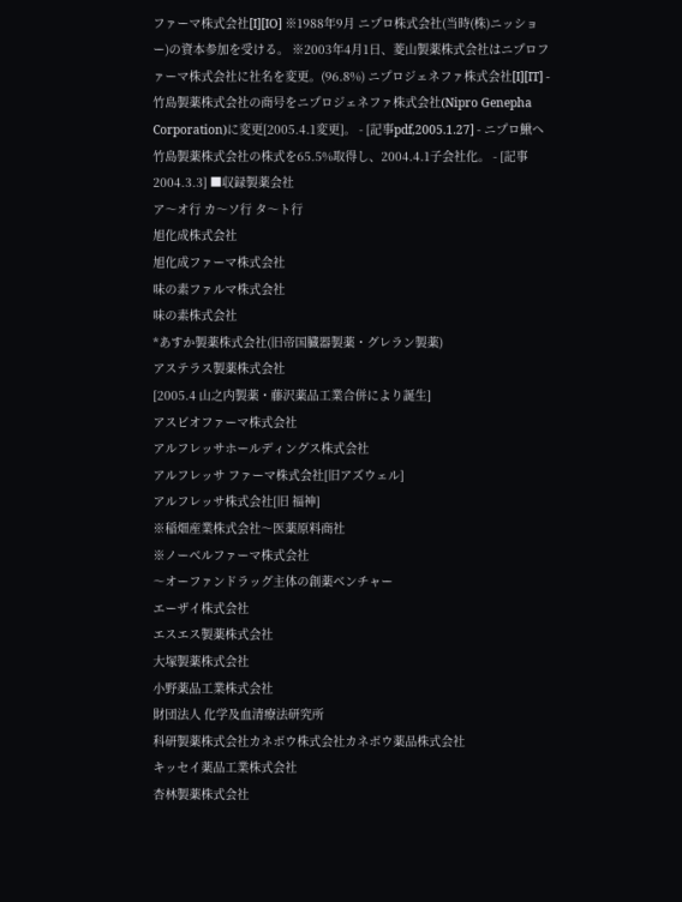ファーマ株式会社[I][IO] ※1988年9月 ニプロ株式会社(当時(株)ニッショー)の資本参加を受ける。 ※2003年4月1日、菱山製薬株式会社はニプロファーマ株式会社に社名を変更。(96.8%) ニプロジェネファ株式会社[I][IT] - 竹島製薬株式会社の商号をニプロジェネファ株式会社(Nipro Genepha Corporation)に変更[2005.4.1変更]。 - [記事pdf,2005.1.27] - ニプロ鰍ヘ竹島製薬株式会社の株式を65.5%取得し、2004.4.1子会社化。 - [記事2004.3.3] ■収録製薬会社
ア〜オ行 カ〜ソ行 タ〜ト行
旭化成株式会社
旭化成ファーマ株式会社
味の素ファルマ株式会社
味の素株式会社
*あすか製薬株式会社(旧帝国臓器製薬・グレラン製薬)
アステラス製薬株式会社
[2005.4 山之内製薬・藤沢薬品工業合併により誕生]
アスビオファーマ株式会社
アルフレッサホールディングス株式会社
アルフレッサ ファーマ株式会社[旧アズウェル]
アルフレッサ株式会社[旧 福神]
※稲畑産業株式会社〜医薬原料商社
※ノーベルファーマ株式会社
〜オーファンドラッグ主体の創薬ベンチャー
エーザイ株式会社
エスエス製薬株式会社
大塚製薬株式会社
小野薬品工業株式会社
財団法人 化学及血清療法研究所
科研製薬株式会社カネボウ株式会社カネボウ薬品株式会社
キッセイ薬品工業株式会社
杏林製薬株式会社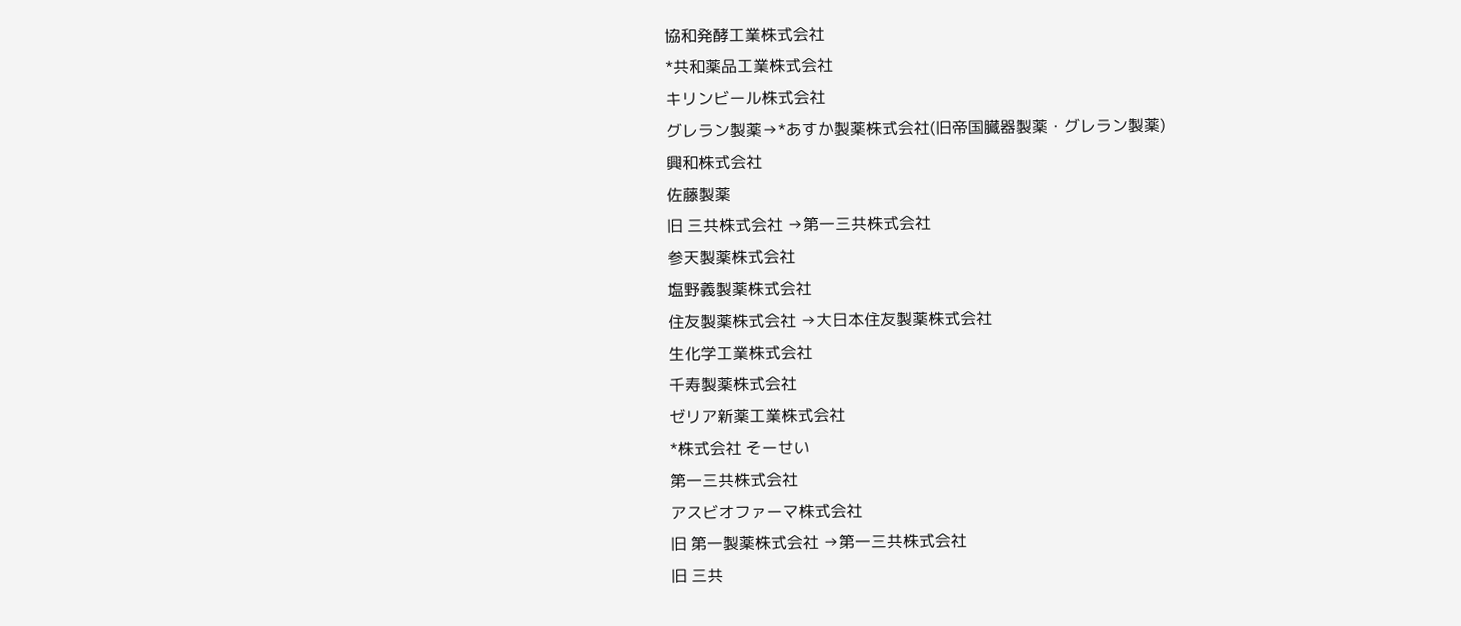協和発酵工業株式会社
*共和薬品工業株式会社
キリンビール株式会社
グレラン製薬→*あすか製薬株式会社(旧帝国臓器製薬・グレラン製薬)
興和株式会社
佐藤製薬
旧 三共株式会社 →第一三共株式会社
参天製薬株式会社
塩野義製薬株式会社
住友製薬株式会社 →大日本住友製薬株式会社
生化学工業株式会社
千寿製薬株式会社
ゼリア新薬工業株式会社
*株式会社 そーせい
第一三共株式会社
アスビオファーマ株式会社
旧 第一製薬株式会社 →第一三共株式会社
旧 三共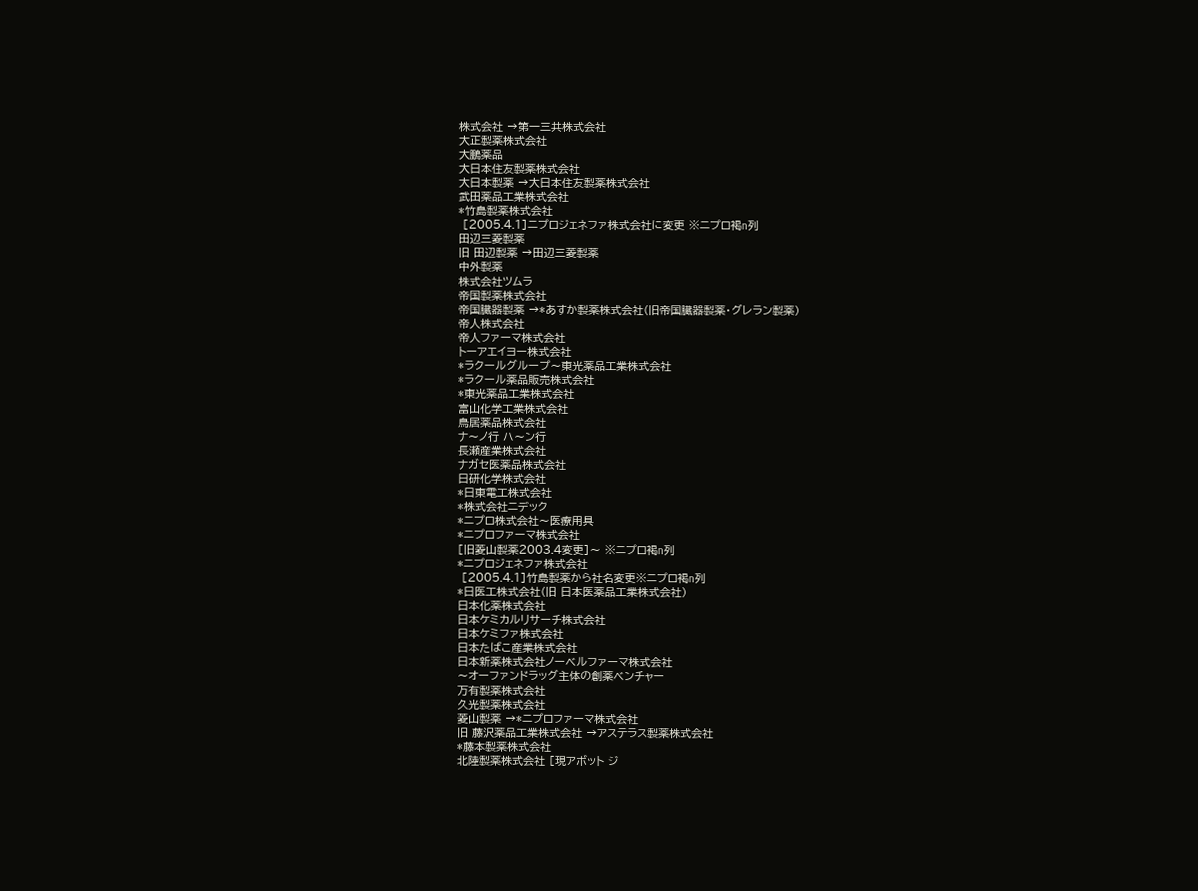株式会社 →第一三共株式会社
大正製薬株式会社
大鵬薬品
大日本住友製薬株式会社
大日本製薬 →大日本住友製薬株式会社
武田薬品工業株式会社
*竹島製薬株式会社
 [2005.4.1]ニプロジェネファ株式会社に変更 ※ニプロ褐n列
田辺三菱製薬
旧 田辺製薬 →田辺三菱製薬
中外製薬
株式会社ツムラ
帝国製薬株式会社
帝国臓器製薬 →*あすか製薬株式会社(旧帝国臓器製薬・グレラン製薬)
帝人株式会社
帝人ファーマ株式会社
トーアエイヨー株式会社
*ラクールグループ〜東光薬品工業株式会社
*ラクール薬品販売株式会社
*東光薬品工業株式会社
富山化学工業株式会社
鳥居薬品株式会社
ナ〜ノ行 ハ〜ン行
長瀬産業株式会社
ナガセ医薬品株式会社
日研化学株式会社
*日東電工株式会社
*株式会社ニデック
*ニプロ株式会社〜医療用具
*ニプロファーマ株式会社
[旧菱山製薬2003.4変更]〜 ※ニプロ褐n列
*ニプロジェネファ株式会社
 [2005.4.1]竹島製薬から社名変更※ニプロ褐n列
*日医工株式会社(旧 日本医薬品工業株式会社)
日本化薬株式会社
日本ケミカルリサーチ株式会社
日本ケミファ株式会社
日本たばこ産業株式会社
日本新薬株式会社ノーベルファーマ株式会社
〜オーファンドラッグ主体の創薬ベンチャー
万有製薬株式会社
久光製薬株式会社
菱山製薬 →*ニプロファーマ株式会社
旧 藤沢薬品工業株式会社 →アステラス製薬株式会社
*藤本製薬株式会社
北陸製薬株式会社 [現アボット ジ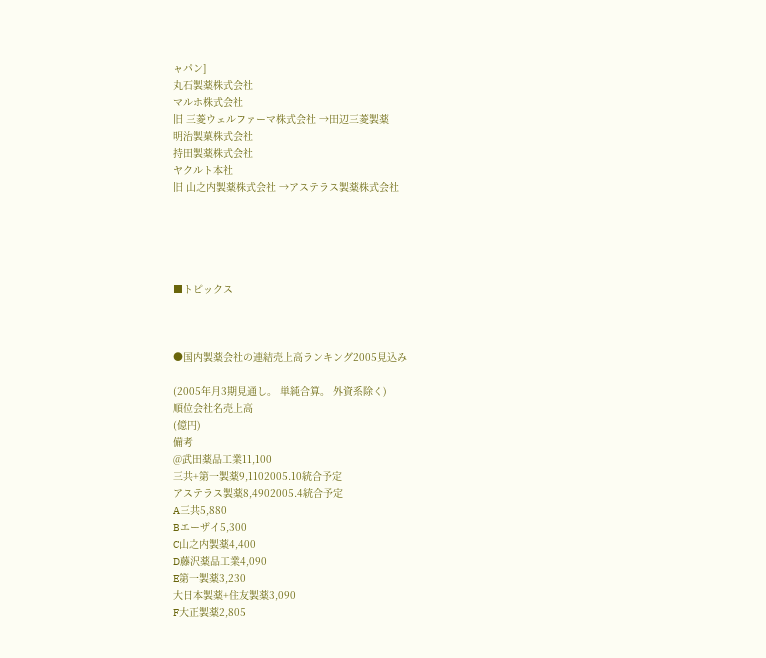ャパン]
丸石製薬株式会社
マルホ株式会社
旧 三菱ウェルファーマ株式会社 →田辺三菱製薬
明治製菓株式会社
持田製薬株式会社
ヤクルト本社
旧 山之内製薬株式会社 →アステラス製薬株式会社





■トピックス



●国内製薬会社の連結売上高ランキング2005見込み

(2005年月3期見通し。 単純合算。 外資系除く)
順位会社名売上高
(億円)
備考
@武田薬品工業11,100
三共+第一製薬9,1102005.10統合予定
アステラス製薬8,4902005.4統合予定
A三共5,880
Bエーザイ5,300
C山之内製薬4,400
D藤沢薬品工業4,090
E第一製薬3,230
大日本製薬+住友製薬3,090
F大正製薬2,805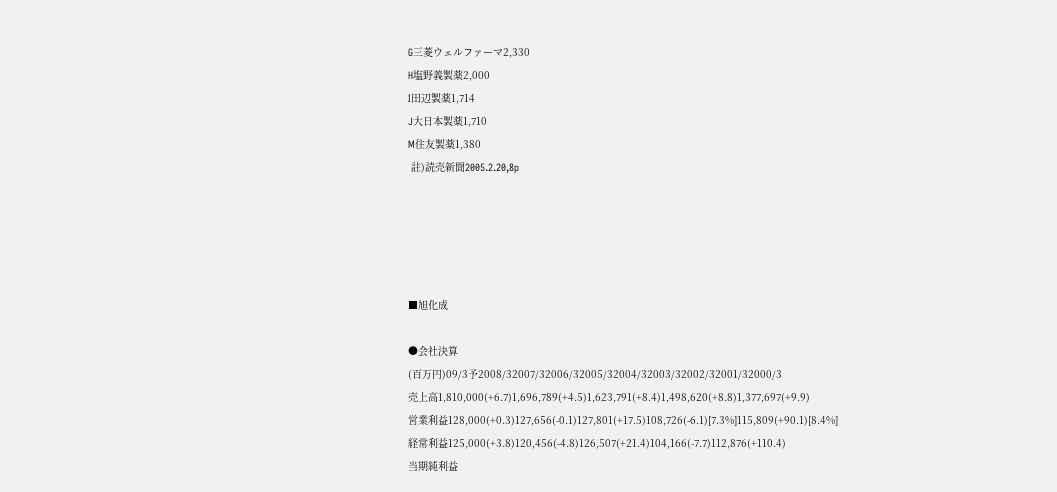G三菱ウェルファーマ2,330
H塩野義製薬2,000
I田辺製薬1,714
J大日本製薬1,710
M住友製薬1,380
 註)読売新聞2005.2.20,8p





■旭化成

●会社決算
(百万円)09/3予2008/32007/32006/32005/32004/32003/32002/32001/32000/3
売上高1,810,000(+6.7)1,696,789(+4.5)1,623,791(+8.4)1,498,620(+8.8)1,377,697(+9.9)
営業利益128,000(+0.3)127,656(-0.1)127,801(+17.5)108,726(-6.1)[7.3%]115,809(+90.1)[8.4%]
経常利益125,000(+3.8)120,456(-4.8)126,507(+21.4)104,166(-7.7)112,876(+110.4)
当期純利益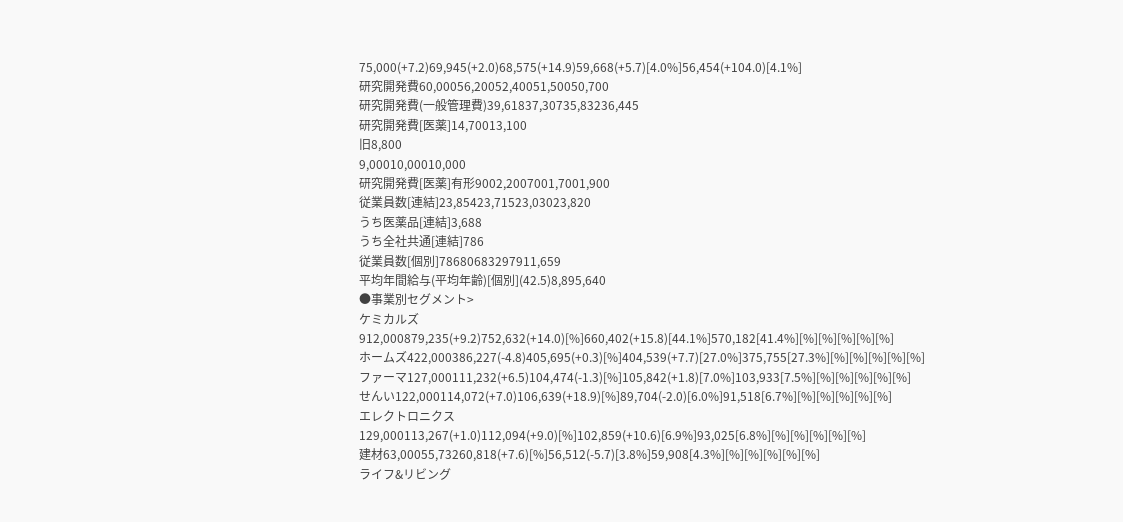75,000(+7.2)69,945(+2.0)68,575(+14.9)59,668(+5.7)[4.0%]56,454(+104.0)[4.1%]
研究開発費60,00056,20052,40051,50050,700
研究開発費(一般管理費)39,61837,30735,83236,445
研究開発費[医薬]14,70013,100
旧8,800
9,00010,00010,000
研究開発費[医薬]有形9002,2007001,7001,900
従業員数[連結]23,85423,71523,03023,820
うち医薬品[連結]3,688
うち全社共通[連結]786
従業員数[個別]78680683297911,659
平均年間給与(平均年齢)[個別](42.5)8,895,640
●事業別セグメント>
ケミカルズ912,000879,235(+9.2)752,632(+14.0)[%]660,402(+15.8)[44.1%]570,182[41.4%][%][%][%][%][%]
ホームズ422,000386,227(-4.8)405,695(+0.3)[%]404,539(+7.7)[27.0%]375,755[27.3%][%][%][%][%][%]
ファーマ127,000111,232(+6.5)104,474(-1.3)[%]105,842(+1.8)[7.0%]103,933[7.5%][%][%][%][%][%]
せんい122,000114,072(+7.0)106,639(+18.9)[%]89,704(-2.0)[6.0%]91,518[6.7%][%][%][%][%][%]
エレクトロニクス129,000113,267(+1.0)112,094(+9.0)[%]102,859(+10.6)[6.9%]93,025[6.8%][%][%][%][%][%]
建材63,00055,73260,818(+7.6)[%]56,512(-5.7)[3.8%]59,908[4.3%][%][%][%][%][%]
ライフ&リビング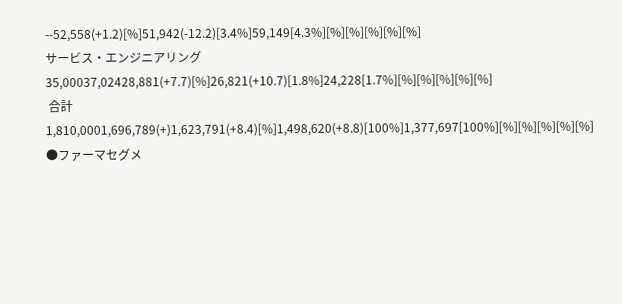--52,558(+1.2)[%]51,942(-12.2)[3.4%]59,149[4.3%][%][%][%][%][%]
サービス・エンジニアリング35,00037,02428,881(+7.7)[%]26,821(+10.7)[1.8%]24,228[1.7%][%][%][%][%][%]
 合計1,810,0001,696,789(+)1,623,791(+8.4)[%]1,498,620(+8.8)[100%]1,377,697[100%][%][%][%][%][%]
●ファーマセグメ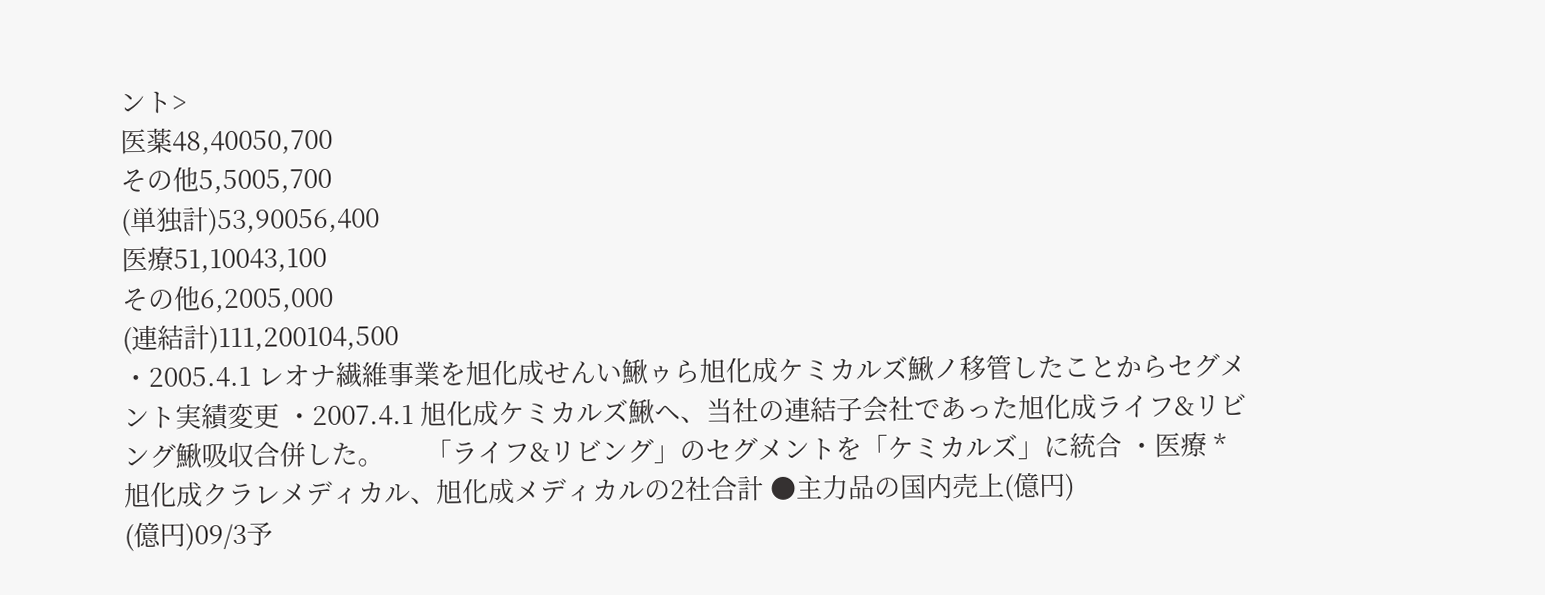ント>
医薬48,40050,700
その他5,5005,700
(単独計)53,90056,400
医療51,10043,100
その他6,2005,000
(連結計)111,200104,500
・2005.4.1 レオナ繊維事業を旭化成せんい鰍ゥら旭化成ケミカルズ鰍ノ移管したことからセグメント実績変更 ・2007.4.1 旭化成ケミカルズ鰍ヘ、当社の連結子会社であった旭化成ライフ&リビング鰍吸収合併した。      「ライフ&リビング」のセグメントを「ケミカルズ」に統合 ・医療 * 旭化成クラレメディカル、旭化成メディカルの2社合計 ●主力品の国内売上(億円)
(億円)09/3予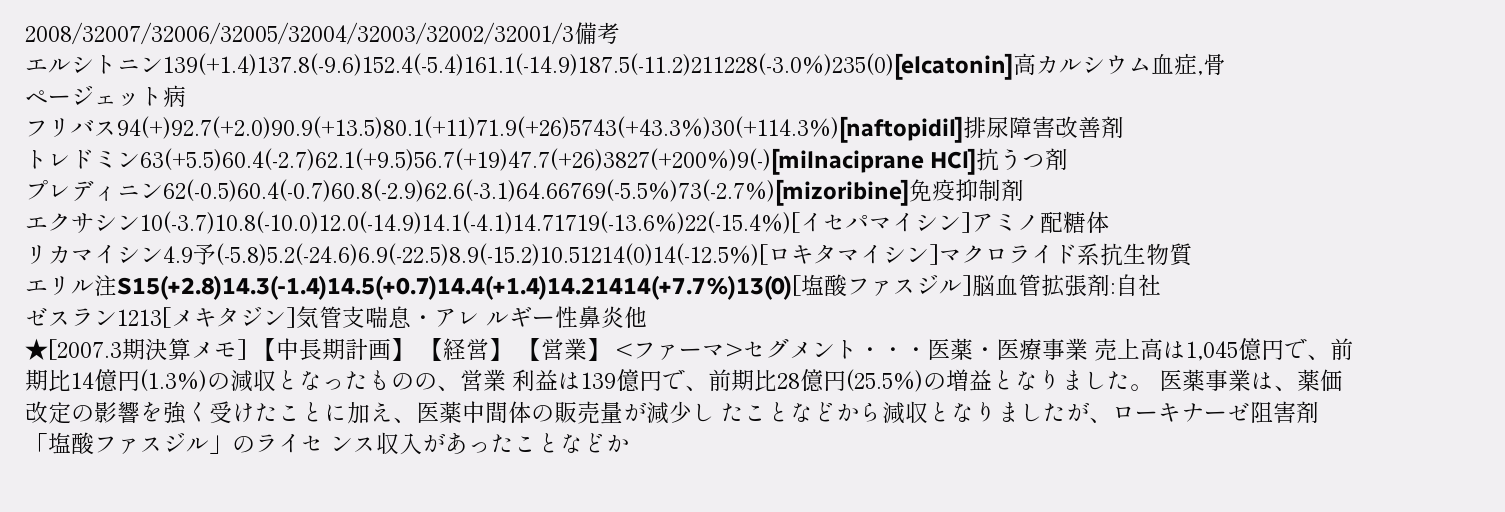2008/32007/32006/32005/32004/32003/32002/32001/3備考
エルシトニン139(+1.4)137.8(-9.6)152.4(-5.4)161.1(-14.9)187.5(-11.2)211228(-3.0%)235(0)[elcatonin]高カルシウム血症,骨ページェット病
フリバス94(+)92.7(+2.0)90.9(+13.5)80.1(+11)71.9(+26)5743(+43.3%)30(+114.3%)[naftopidil]排尿障害改善剤
トレドミン63(+5.5)60.4(-2.7)62.1(+9.5)56.7(+19)47.7(+26)3827(+200%)9(-)[milnaciprane HCl]抗うつ剤
プレディニン62(-0.5)60.4(-0.7)60.8(-2.9)62.6(-3.1)64.66769(-5.5%)73(-2.7%)[mizoribine]免疫抑制剤
エクサシン10(-3.7)10.8(-10.0)12.0(-14.9)14.1(-4.1)14.71719(-13.6%)22(-15.4%)[イセパマイシン]アミノ配糖体
リカマイシン4.9予(-5.8)5.2(-24.6)6.9(-22.5)8.9(-15.2)10.51214(0)14(-12.5%)[ロキタマイシン]マクロライド系抗生物質
エリル注S15(+2.8)14.3(-1.4)14.5(+0.7)14.4(+1.4)14.21414(+7.7%)13(0)[塩酸ファスジル]脳血管拡張剤:自社
ゼスラン1213[メキタジン]気管支喘息・アレ ルギー性鼻炎他
★[2007.3期決算メモ] 【中長期計画】 【経営】 【営業】 <ファーマ>セグメント・・・医薬・医療事業 売上高は1,045億円で、前期比14億円(1.3%)の減収となったものの、営業 利益は139億円で、前期比28億円(25.5%)の増益となりました。 医薬事業は、薬価改定の影響を強く受けたことに加え、医薬中間体の販売量が減少し たことなどから減収となりましたが、ローキナーゼ阻害剤「塩酸ファスジル」のライセ ンス収入があったことなどか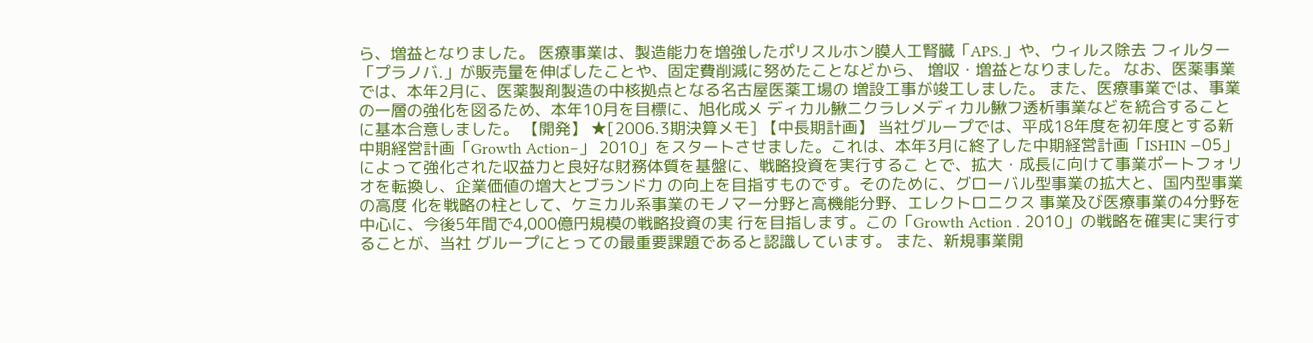ら、増益となりました。 医療事業は、製造能力を増強したポリスルホン膜人工腎臓「APS.」や、ウィルス除去 フィルター「プラノバ.」が販売量を伸ばしたことや、固定費削減に努めたことなどから、 増収・増益となりました。 なお、医薬事業では、本年2月に、医薬製剤製造の中核拠点となる名古屋医薬工場の 増設工事が竣工しました。 また、医療事業では、事業の一層の強化を図るため、本年10月を目標に、旭化成メ ディカル鰍ニクラレメディカル鰍フ透析事業などを統合することに基本合意しました。 【開発】 ★[2006.3期決算メモ] 【中長期計画】 当社グループでは、平成18年度を初年度とする新中期経営計画「Growth Action−」 2010」をスタートさせました。これは、本年3月に終了した中期経営計画「ISHIN −05」によって強化された収益力と良好な財務体質を基盤に、戦略投資を実行するこ とで、拡大・成長に向けて事業ポートフォリオを転換し、企業価値の増大とブランド力 の向上を目指すものです。そのために、グローバル型事業の拡大と、国内型事業の高度 化を戦略の柱として、ケミカル系事業のモノマー分野と高機能分野、エレクトロニクス 事業及び医療事業の4分野を中心に、今後5年間で4,000億円規模の戦略投資の実 行を目指します。この「Growth Action . 2010」の戦略を確実に実行することが、当社 グループにとっての最重要課題であると認識しています。 また、新規事業開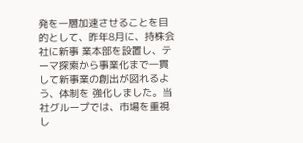発を一層加速させることを目的として、昨年8月に、持株会社に新事 業本部を設置し、テーマ探索から事業化まで一貫して新事業の創出が図れるよう、体制を 強化しました。当社グループでは、市場を重視し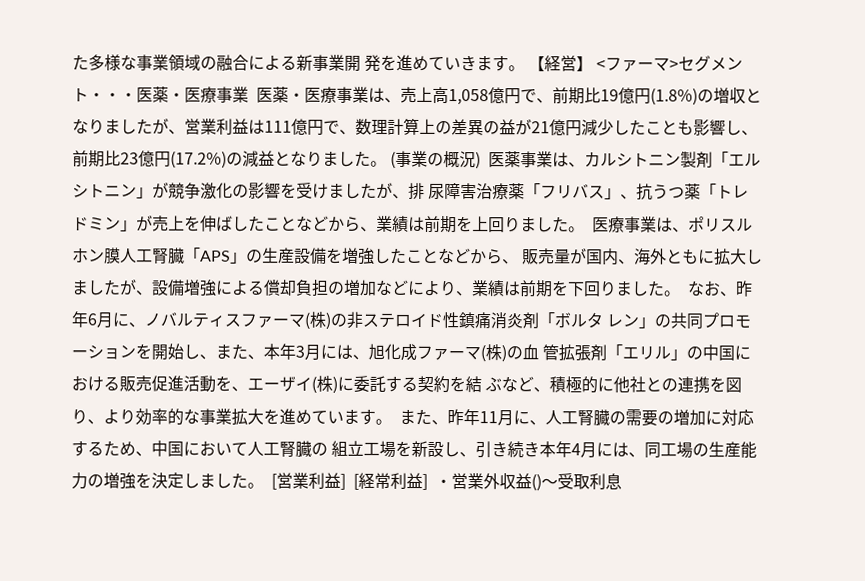た多様な事業領域の融合による新事業開 発を進めていきます。 【経営】 <ファーマ>セグメント・・・医薬・医療事業  医薬・医療事業は、売上高1,058億円で、前期比19億円(1.8%)の増収となりましたが、営業利益は111億円で、数理計算上の差異の益が21億円減少したことも影響し、前期比23億円(17.2%)の減益となりました。 (事業の概況)  医薬事業は、カルシトニン製剤「エルシトニン」が競争激化の影響を受けましたが、排 尿障害治療薬「フリバス」、抗うつ薬「トレドミン」が売上を伸ばしたことなどから、業績は前期を上回りました。  医療事業は、ポリスルホン膜人工腎臓「APS」の生産設備を増強したことなどから、 販売量が国内、海外ともに拡大しましたが、設備増強による償却負担の増加などにより、業績は前期を下回りました。  なお、昨年6月に、ノバルティスファーマ(株)の非ステロイド性鎮痛消炎剤「ボルタ レン」の共同プロモーションを開始し、また、本年3月には、旭化成ファーマ(株)の血 管拡張剤「エリル」の中国における販売促進活動を、エーザイ(株)に委託する契約を結 ぶなど、積極的に他社との連携を図り、より効率的な事業拡大を進めています。  また、昨年11月に、人工腎臓の需要の増加に対応するため、中国において人工腎臓の 組立工場を新設し、引き続き本年4月には、同工場の生産能力の増強を決定しました。  [営業利益]  [経常利益]  ・営業外収益()〜受取利息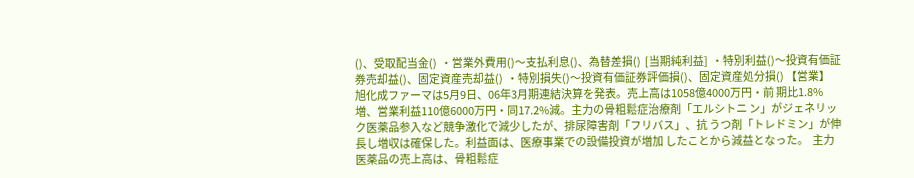()、受取配当金()  ・営業外費用()〜支払利息()、為替差損()  [当期純利益]  ・特別利益()〜投資有価証券売却益()、固定資産売却益()  ・特別損失()〜投資有価証券評価損()、固定資産処分損() 【営業】  旭化成ファーマは5月9日、06年3月期連結決算を発表。売上高は1058億4000万円・前 期比1.8%増、営業利益110億6000万円・同17.2%減。主力の骨粗鬆症治療剤「エルシトニ ン」がジェネリック医薬品参入など競争激化で減少したが、排尿障害剤「フリバス」、抗 うつ剤「トレドミン」が伸長し増収は確保した。利益面は、医療事業での設備投資が増加 したことから減益となった。  主力医薬品の売上高は、骨粗鬆症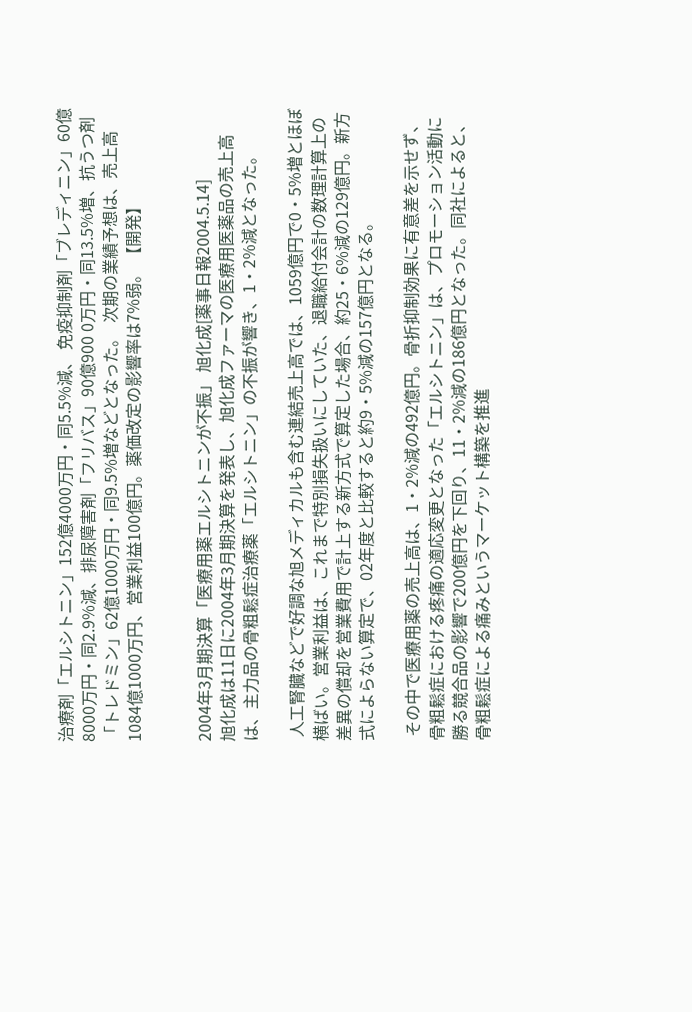治療剤「エルシトニン」152億4000万円・同5.5%減、 免疫抑制剤「ブレディニン」60億8000万円・同2.9%減、排尿障害剤「フリバス」90億900 0万円・同13.5%増、抗うつ剤「トレドミン」62億1000万円・同9.5%増などとなった。  次期の業績予想は、売上高1084億1000万円、営業利益100億円。薬価改定の影響率は7%弱。 【開発】


2004年3月期決算「医療用薬エルシトニンが不振」 旭化成[薬事日報2004.5.14]
旭化成は11日に2004年3月期決算を発表し、旭化成ファーマの医療用医薬品の売上高は、主力品の骨粗鬆症治療薬「エルシトニン」の不振が響き、1・2%減となった。

 人工腎臓などで好調な旭メディカルも含む連結売上高では、1059億円で0・5%増とほぼ横ばい。営業利益は、これまで特別損失扱いにしていた、退職給付会計の数理計算上の差異の償却を営業費用で計上する新方式で算定した場合、約25・6%減の129億円。新方式によらない算定で、02年度と比較すると約9・5%減の157億円となる。

 その中で医療用薬の売上高は、1・2%減の492億円。骨折抑制効果に有意差を示せず、骨粗鬆症における疼痛の適応変更となった「エルシトニン」は、プロモーション活動に勝る競合品の影響で200億円を下回り、11・2%減の186億円となった。同社によると、骨粗鬆症による痛みというマーケット構築を推進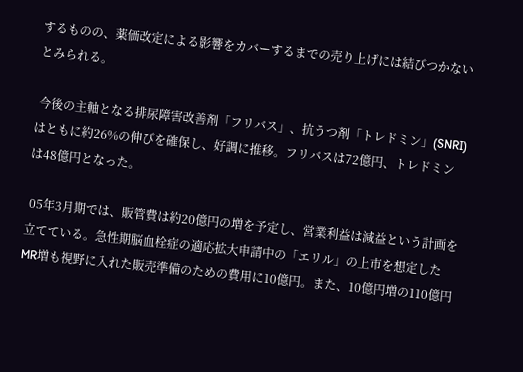するものの、薬価改定による影響をカバーするまでの売り上げには結びつかないとみられる。

 今後の主軸となる排尿障害改善剤「フリバス」、抗うつ剤「トレドミン」(SNRI)はともに約26%の伸びを確保し、好調に推移。フリバスは72億円、トレドミンは48億円となった。

 05年3月期では、販管費は約20億円の増を予定し、営業利益は減益という計画を立てている。急性期脳血栓症の適応拡大申請中の「エリル」の上市を想定したMR増も視野に入れた販売準備のための費用に10億円。また、10億円増の110億円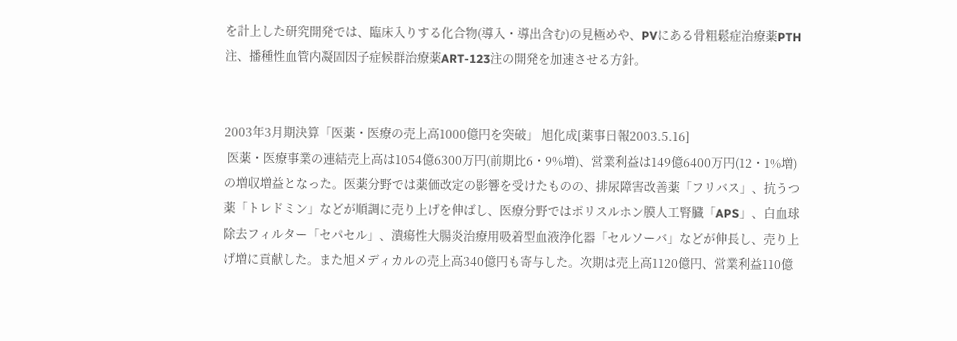を計上した研究開発では、臨床入りする化合物(導入・導出含む)の見極めや、PVにある骨粗鬆症治療薬PTH注、播種性血管内凝固因子症候群治療薬ART‐123注の開発を加速させる方針。


2003年3月期決算「医薬・医療の売上高1000億円を突破」 旭化成[薬事日報2003.5.16]
 医薬・医療事業の連結売上高は1054億6300万円(前期比6・9%増)、営業利益は149億6400万円(12・1%増)の増収増益となった。医薬分野では薬価改定の影響を受けたものの、排尿障害改善薬「フリバス」、抗うつ薬「トレドミン」などが順調に売り上げを伸ばし、医療分野ではポリスルホン膜人工腎臓「APS」、白血球除去フィルター「セパセル」、潰瘍性大腸炎治療用吸着型血液浄化器「セルソーバ」などが伸長し、売り上げ増に貢献した。また旭メディカルの売上高340億円も寄与した。次期は売上高1120億円、営業利益110億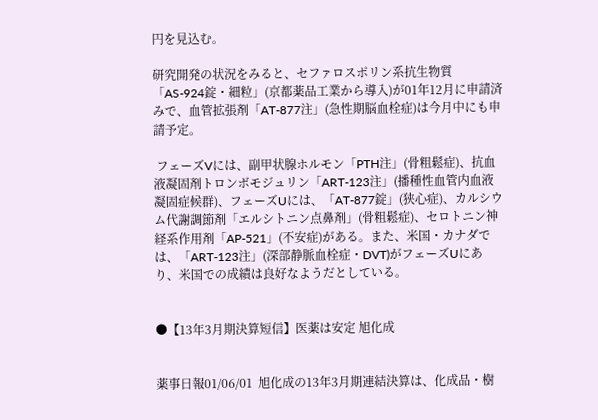円を見込む。

研究開発の状況をみると、セファロスポリン系抗生物質「AS‐924錠・細粒」(京都薬品工業から導入)が01年12月に申請済みで、血管拡張剤「AT‐877注」(急性期脳血栓症)は今月中にも申請予定。

 フェーズVには、副甲状腺ホルモン「PTH注」(骨粗鬆症)、抗血液凝固剤トロンボモジュリン「ART‐123注」(播種性血管内血液凝固症候群)、フェーズUには、「AT‐877錠」(狭心症)、カルシウム代謝調節剤「エルシトニン点鼻剤」(骨粗鬆症)、セロトニン神経系作用剤「AP‐521」(不安症)がある。また、米国・カナダでは、「ART‐123注」(深部静脈血栓症・DVT)がフェーズUにあり、米国での成績は良好なようだとしている。


●【13年3月期決算短信】医薬は安定 旭化成


薬事日報01/06/01  旭化成の13年3月期連結決算は、化成品・樹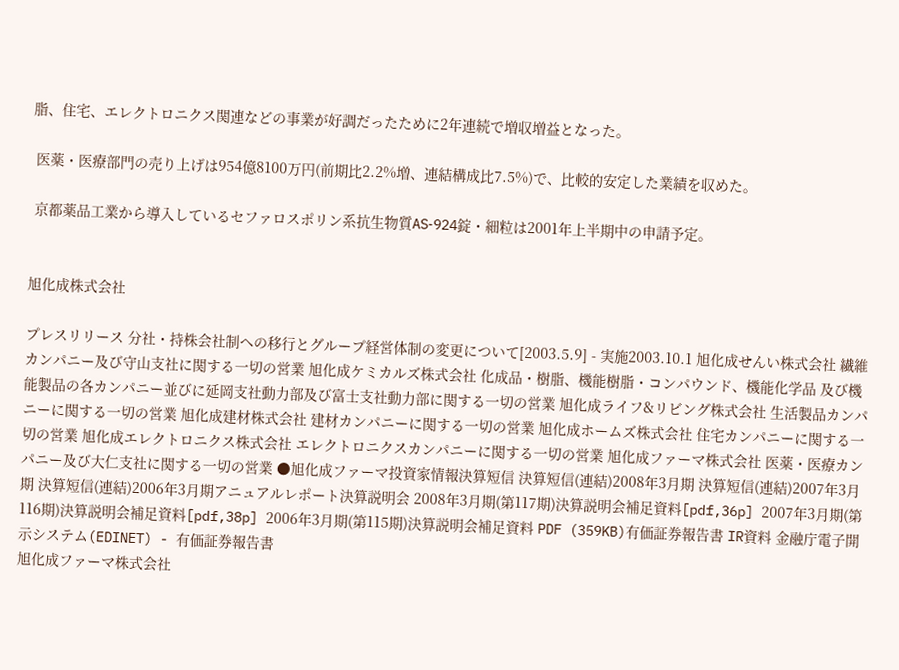脂、住宅、エレクトロニクス関連などの事業が好調だったために2年連続で増収増益となった。

 医薬・医療部門の売り上げは954億8100万円(前期比2.2%増、連結構成比7.5%)で、比較的安定した業績を収めた。

 京都薬品工業から導入しているセファロスポリン系抗生物質AS‐924錠・細粒は2001年上半期中の申請予定。


旭化成株式会社

プレスリリース 分社・持株会社制への移行とグループ経営体制の変更について[2003.5.9] - 実施2003.10.1 旭化成せんい株式会社 繊維カンパニー及び守山支社に関する一切の営業 旭化成ケミカルズ株式会社 化成品・樹脂、機能樹脂・コンパウンド、機能化学品 及び機能製品の各カンパニー並びに延岡支社動力部及び富士支社動力部に関する一切の営業 旭化成ライフ&リビング株式会社 生活製品カンパニーに関する一切の営業 旭化成建材株式会社 建材カンパニーに関する一切の営業 旭化成ホームズ株式会社 住宅カンパニーに関する一切の営業 旭化成エレクトロニクス株式会社 エレクトロニクスカンパニーに関する一切の営業 旭化成ファーマ株式会社 医薬・医療カンパニー及び大仁支社に関する一切の営業 ●旭化成ファーマ投資家情報決算短信 決算短信(連結)2008年3月期 決算短信(連結)2007年3月期 決算短信(連結)2006年3月期アニュアルレポート決算説明会 2008年3月期(第117期)決算説明会補足資料[pdf,36p] 2007年3月期(第116期)決算説明会補足資料[pdf,38p] 2006年3月期(第115期)決算説明会補足資料 PDF (359KB)有価証券報告書 IR資料 金融庁電子開示システム(EDINET) - 有価証券報告書
旭化成ファーマ株式会社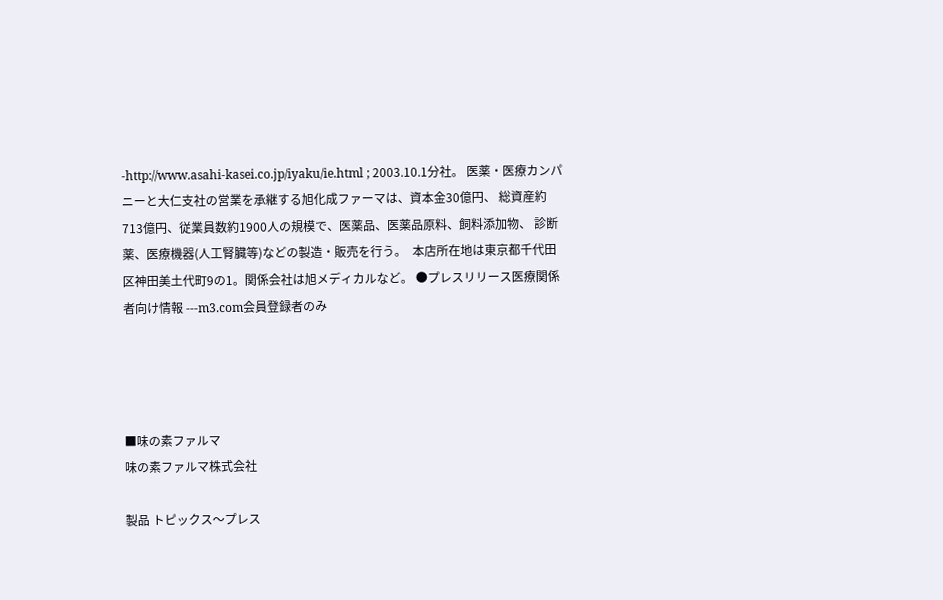-http://www.asahi-kasei.co.jp/iyaku/ie.html ; 2003.10.1分社。 医薬・医療カンパニーと大仁支社の営業を承継する旭化成ファーマは、資本金30億円、 総資産約713億円、従業員数約1900人の規模で、医薬品、医薬品原料、飼料添加物、 診断薬、医療機器(人工腎臓等)などの製造・販売を行う。  本店所在地は東京都千代田区神田美土代町9の1。関係会社は旭メディカルなど。 ●プレスリリース医療関係者向け情報 ---m3.com会員登録者のみ




■味の素ファルマ
味の素ファルマ株式会社

製品 トピックス〜プレス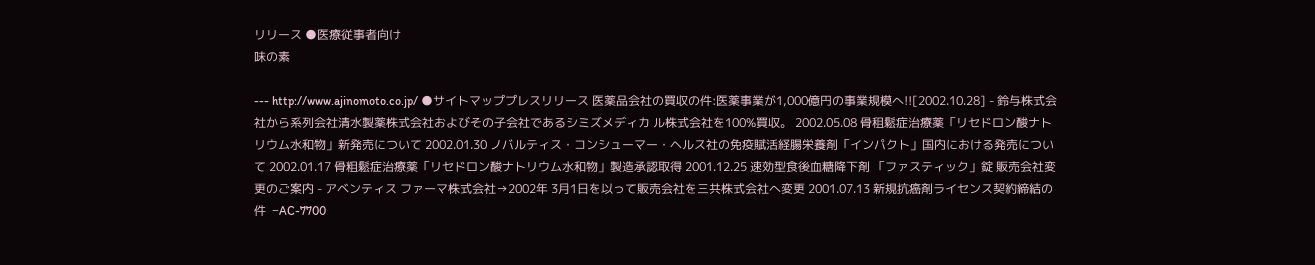リリース ●医療従事者向け
味の素

--- http://www.ajinomoto.co.jp/ ●サイトマッププレスリリース 医薬品会社の買収の件:医薬事業が1,000億円の事業規模へ!![2002.10.28] - 鈴与株式会社から系列会社清水製薬株式会社およびその子会社であるシミズメディカ ル株式会社を100%買収。 2002.05.08 骨租鬆症治療薬「リセドロン酸ナトリウム水和物」新発売について 2002.01.30 ノバルティス・コンシューマー・ヘルス社の免疫賦活経腸栄養剤「インパクト」国内における発売について 2002.01.17 骨粗鬆症治療薬「リセドロン酸ナトリウム水和物」製造承認取得 2001.12.25 速効型食後血糖降下剤 「ファスティック」錠 販売会社変更のご案内 - アベンティス ファーマ株式会社→2002年 3月1日を以って販売会社を三共株式会社へ変更 2001.07.13 新規抗癌剤ライセンス契約締結の件  −AC-7700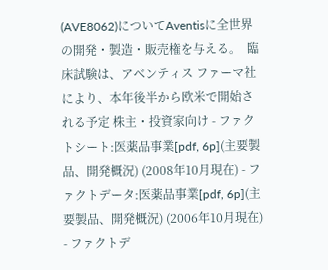(AVE8062)についてAventisに全世界の開発・製造・販売権を与える。  臨床試験は、アベンティス ファーマ社により、本年後半から欧米で開始される予定 株主・投資家向け - ファクトシート:医薬品事業[pdf, 6p](主要製品、開発概況) (2008年10月現在) - ファクトデータ:医薬品事業[pdf, 6p](主要製品、開発概況) (2006年10月現在) - ファクトデ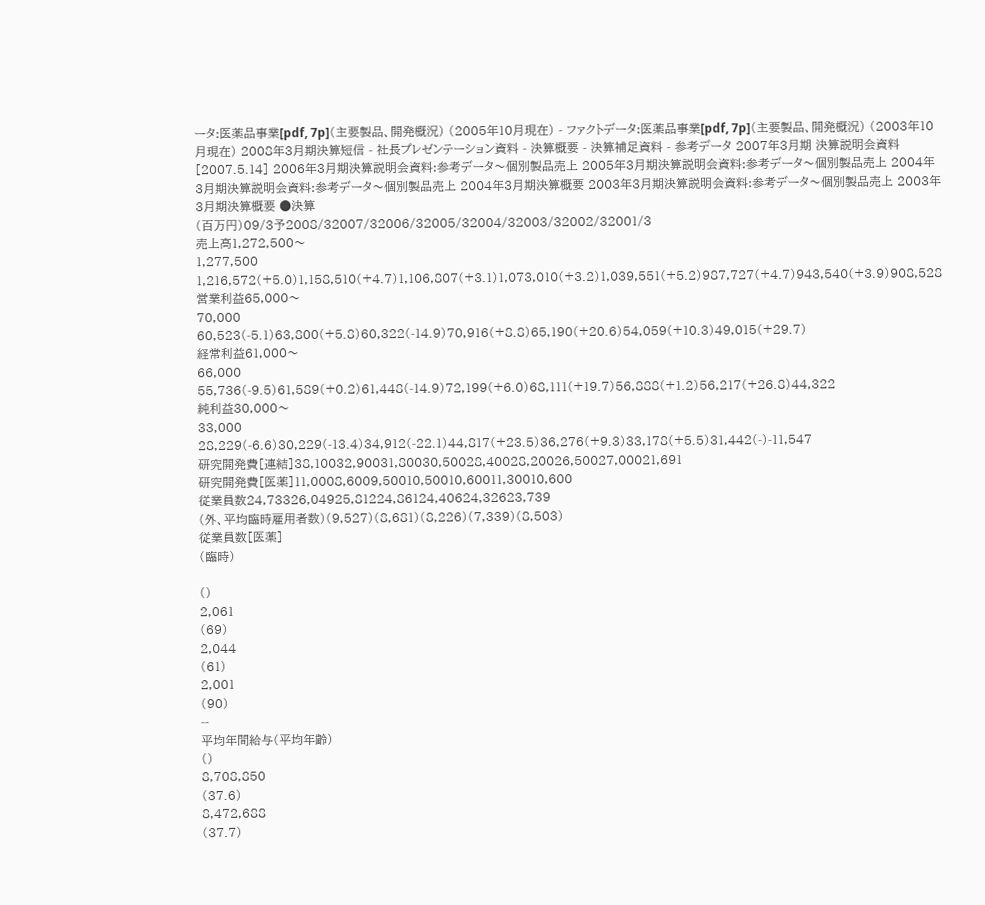ータ:医薬品事業[pdf, 7p](主要製品、開発概況) (2005年10月現在) - ファクトデータ:医薬品事業[pdf, 7p](主要製品、開発概況) (2003年10月現在) 2008年3月期決算短信 - 社長プレゼンテーション資料 - 決算概要 - 決算補足資料 - 参考データ 2007年3月期 決算説明会資料[2007.5.14] 2006年3月期決算説明会資料:参考データ〜個別製品売上 2005年3月期決算説明会資料:参考データ〜個別製品売上 2004年3月期決算説明会資料:参考データ〜個別製品売上 2004年3月期決算概要 2003年3月期決算説明会資料:参考データ〜個別製品売上 2003年3月期決算概要 ●決算
(百万円)09/3予2008/32007/32006/32005/32004/32003/32002/32001/3
売上高1,272,500〜
1,277,500
1,216,572(+5.0)1,158,510(+4.7)1,106,807(+3.1)1,073,010(+3.2)1,039,551(+5.2)987,727(+4.7)943,540(+3.9)908,528
営業利益65,000〜
70,000
60,523(-5.1)63,800(+5.8)60,322(-14.9)70,916(+8.8)65,190(+20.6)54,059(+10.3)49,015(+29.7)
経常利益61,000〜
66,000
55,736(-9.5)61,589(+0.2)61,448(-14.9)72,199(+6.0)68,111(+19.7)56,888(+1.2)56,217(+26.8)44,322
純利益30,000〜
33,000
28,229(-6.6)30,229(-13.4)34,912(-22.1)44,817(+23.5)36,276(+9.3)33,178(+5.5)31,442(-)-11,547
研究開発費[連結]38,10032,90031,80030,50028,40028,20026,50027,00021,691
研究開発費[医薬]11,0008,6009,50010,50010,60011,30010,600
従業員数24,73326,04925,81224,86124,40624,32623,739
(外、平均臨時雇用者数)(9,527)(8,681)(8,226)(7,339)(8,503)
従業員数[医薬]
(臨時)

()
2,061
(69)
2,044
(61)
2,001
(90)
--
平均年間給与(平均年齢)
()
8,708,850
(37.6)
8,472,688
(37.7)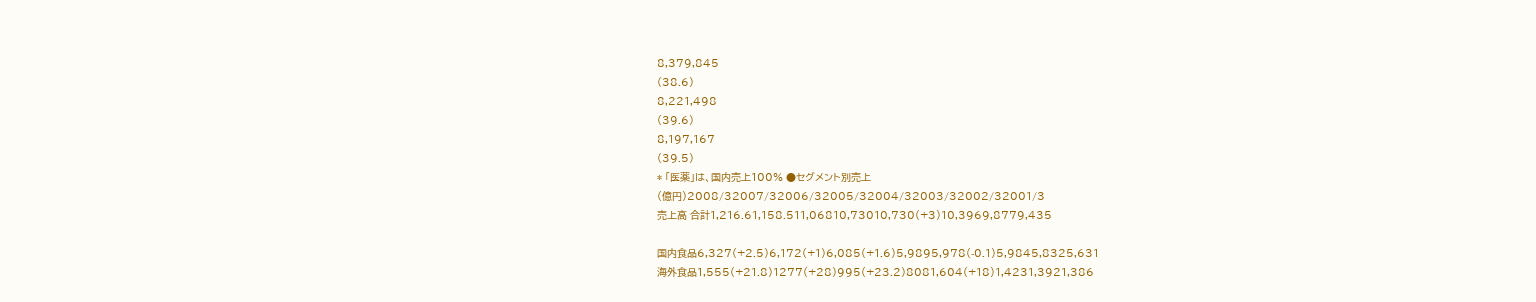8,379,845
(38.6)
8,221,498
(39.6)
8,197,167
(39.5)
* 「医薬」は、国内売上100% ●セグメント別売上
(億円)2008/32007/32006/32005/32004/32003/32002/32001/3
売上高 合計1,216.61,158.511,06810,73010,730(+3)10,3969,8779,435

国内食品6,327(+2.5)6,172(+1)6,085(+1.6)5,9895,978(-0.1)5,9845,8325,631
海外食品1,555(+21.8)1277(+28)995(+23.2)8081,604(+18)1,4231,3921,386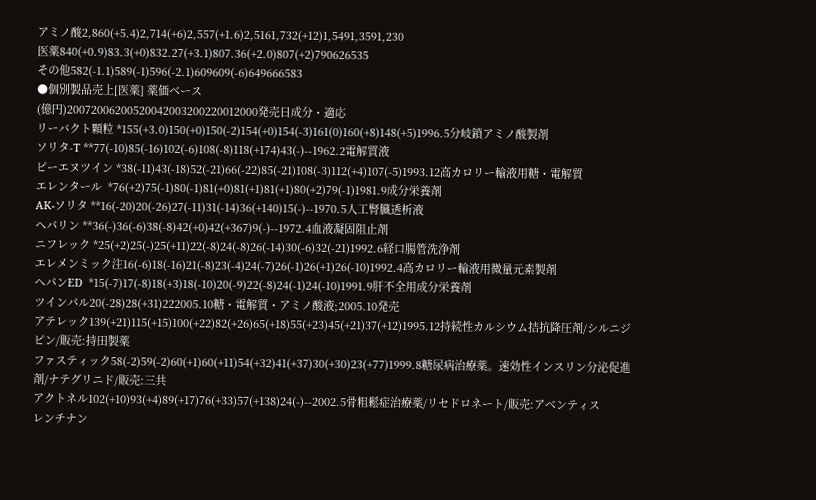アミノ酸2,860(+5.4)2,714(+6)2,557(+1.6)2,5161,732(+12)1,5491,3591,230
医薬840(+0.9)83.3(+0)832.27(+3.1)807.36(+2.0)807(+2)790626535
その他582(-1.1)589(-1)596(-2.1)609609(-6)649666583
●個別製品売上[医薬] 薬価ベース
(億円)20072006200520042003200220012000発売日成分・適応
リーバクト顆粒 *155(+3.0)150(+0)150(-2)154(+0)154(-3)161(0)160(+8)148(+5)1996.5分岐鎖アミノ酸製剤
ソリタ-T **77(-10)85(-16)102(-6)108(-8)118(+174)43(-)--1962.2電解質液
ピーエヌツイン *38(-11)43(-18)52(-21)66(-22)85(-21)108(-3)112(+4)107(-5)1993.12高カロリー輸液用糖・電解質
エレンタール  *76(+2)75(-1)80(-1)81(+0)81(+1)81(+1)80(+2)79(-1)1981.9成分栄養剤
AK-ソリタ **16(-20)20(-26)27(-11)31(-14)36(+140)15(-)--1970.5人工腎臓透析液
ヘパリン **36(-)36(-6)38(-8)42(+0)42(+367)9(-)--1972.4血液凝固阻止剤
ニフレック *25(+2)25(-)25(+11)22(-8)24(-8)26(-14)30(-6)32(-21)1992.6経口腸管洗浄剤
エレメンミック注16(-6)18(-16)21(-8)23(-4)24(-7)26(-1)26(+1)26(-10)1992.4高カロリー輸液用微量元素製剤
ヘパンED  *15(-7)17(-8)18(+3)18(-10)20(-9)22(-8)24(-1)24(-10)1991.9肝不全用成分栄養剤
ツインパル20(-28)28(+31)222005.10糖・電解質・アミノ酸液;2005.10発売
アテレック139(+21)115(+15)100(+22)82(+26)65(+18)55(+23)45(+21)37(+12)1995.12持続性カルシウム拮抗降圧剤/シルニジピン/販売:持田製薬
ファスティック58(-2)59(-2)60(+1)60(+11)54(+32)41(+37)30(+30)23(+77)1999.8糖尿病治療薬。速効性インスリン分泌促進剤/ナテグリニド/販売:三共
アクトネル102(+10)93(+4)89(+17)76(+33)57(+138)24(-)--2002.5骨粗鬆症治療薬/リセドロネート/販売:アベンティス
レンチナン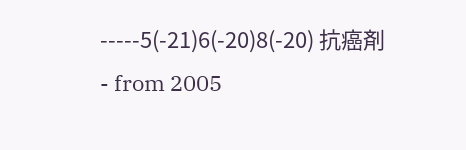-----5(-21)6(-20)8(-20) 抗癌剤
- from 2005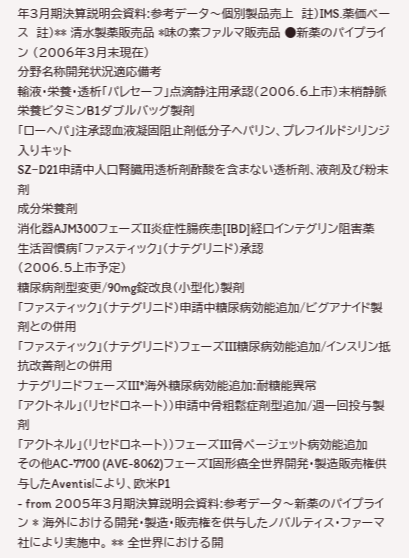年3月期決算説明会資料:参考データ〜個別製品売上  註)IMS.薬価ベース  註)** 清水製薬販売品 *味の素ファルマ販売品 ●新薬のパイプライン (2006年3月末現在)
分野名称開発状況適応備考
輸液・栄養・透析「パレセーフ」点滴静注用承認(2006.6上市)末梢静脈栄養ビタミンB1ダブルバッグ製剤
「ローヘパ」注承認血液凝固阻止剤低分子ヘパリン、プレフイルドシリンジ入りキット
SZ−D21申請中人口腎臓用透析剤酢酸を含まない透析剤、液剤及び粉末剤
成分栄養剤
消化器AJM300フェーズII炎症性腸疾患[IBD]経口インテグリン阻害薬
生活習慣病「ファスティック」(ナテグリニド)承認
(2006.5上市予定)
糖尿病剤型変更/90mg錠改良(小型化)製剤
「ファスティック」(ナテグリニド)申請中糖尿病効能追加/ビグアナイド製剤との併用
「ファスティック」(ナテグリニド)フェーズIII糖尿病効能追加/インスリン抵抗改善剤との併用
ナテグリニドフェーズIII*海外糖尿病効能追加:耐糖能異常
「アクトネル」(リセドロネート))申請中骨粗鬆症剤型追加/週一回投与製剤
「アクトネル」(リセドロネート))フェーズIII骨ページェット病効能追加
その他AC-7700 (AVE-8062)フェーズI固形癌全世界開発・製造販売権供与したAventisにより、欧米P1
- from 2005年3月期決算説明会資料:参考データ〜新薬のパイプライン * 海外における開発・製造・販売権を供与したノバルティス・ファーマ社により実施中。 ** 全世界における開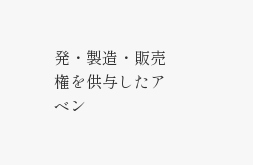発・製造・販売権を供与したアベン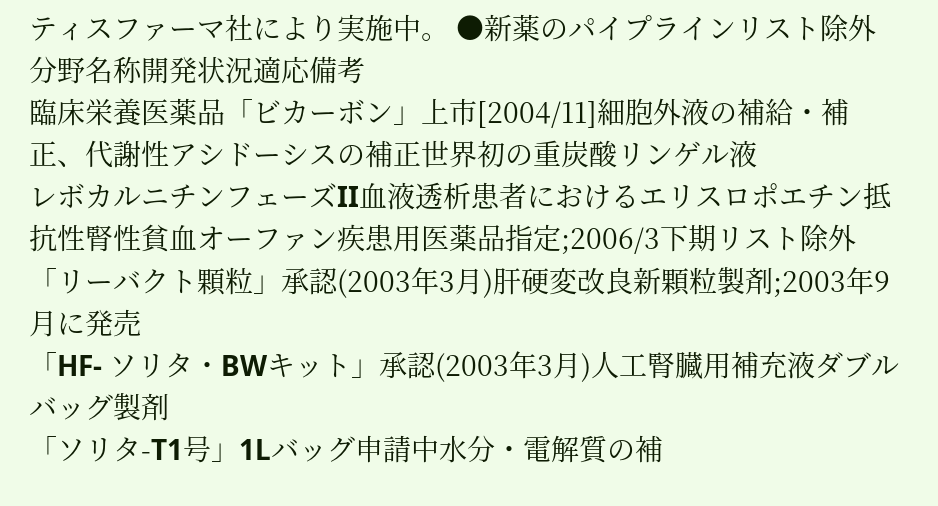ティスファーマ社により実施中。 ●新薬のパイプラインリスト除外
分野名称開発状況適応備考
臨床栄養医薬品「ビカーボン」上市[2004/11]細胞外液の補給・補正、代謝性アシドーシスの補正世界初の重炭酸リンゲル液
レボカルニチンフェーズII血液透析患者におけるエリスロポエチン抵抗性腎性貧血オーファン疾患用医薬品指定;2006/3下期リスト除外
「リーバクト顆粒」承認(2003年3月)肝硬変改良新顆粒製剤;2003年9月に発売
「HF- ソリタ・BWキット」承認(2003年3月)人工腎臓用補充液ダブルバッグ製剤
「ソリタ-T1号」1Lバッグ申請中水分・電解質の補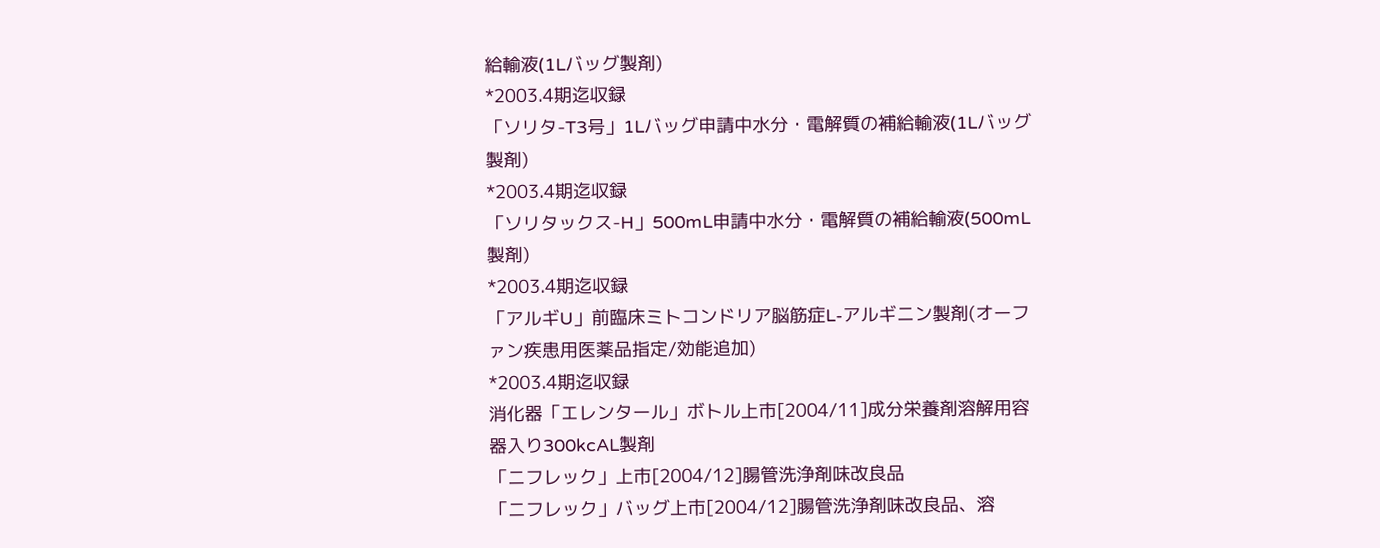給輸液(1Lバッグ製剤)
*2003.4期迄収録
「ソリタ-T3号」1Lバッグ申請中水分・電解質の補給輸液(1Lバッグ製剤)
*2003.4期迄収録
「ソリタックス-H」500mL申請中水分・電解質の補給輸液(500mL製剤)
*2003.4期迄収録
「アルギU」前臨床ミトコンドリア脳筋症L-アルギニン製剤(オーファン疾患用医薬品指定/効能追加)
*2003.4期迄収録
消化器「エレンタール」ボトル上市[2004/11]成分栄養剤溶解用容器入り300kcAL製剤
「ニフレック」上市[2004/12]腸管洗浄剤味改良品
「ニフレック」バッグ上市[2004/12]腸管洗浄剤味改良品、溶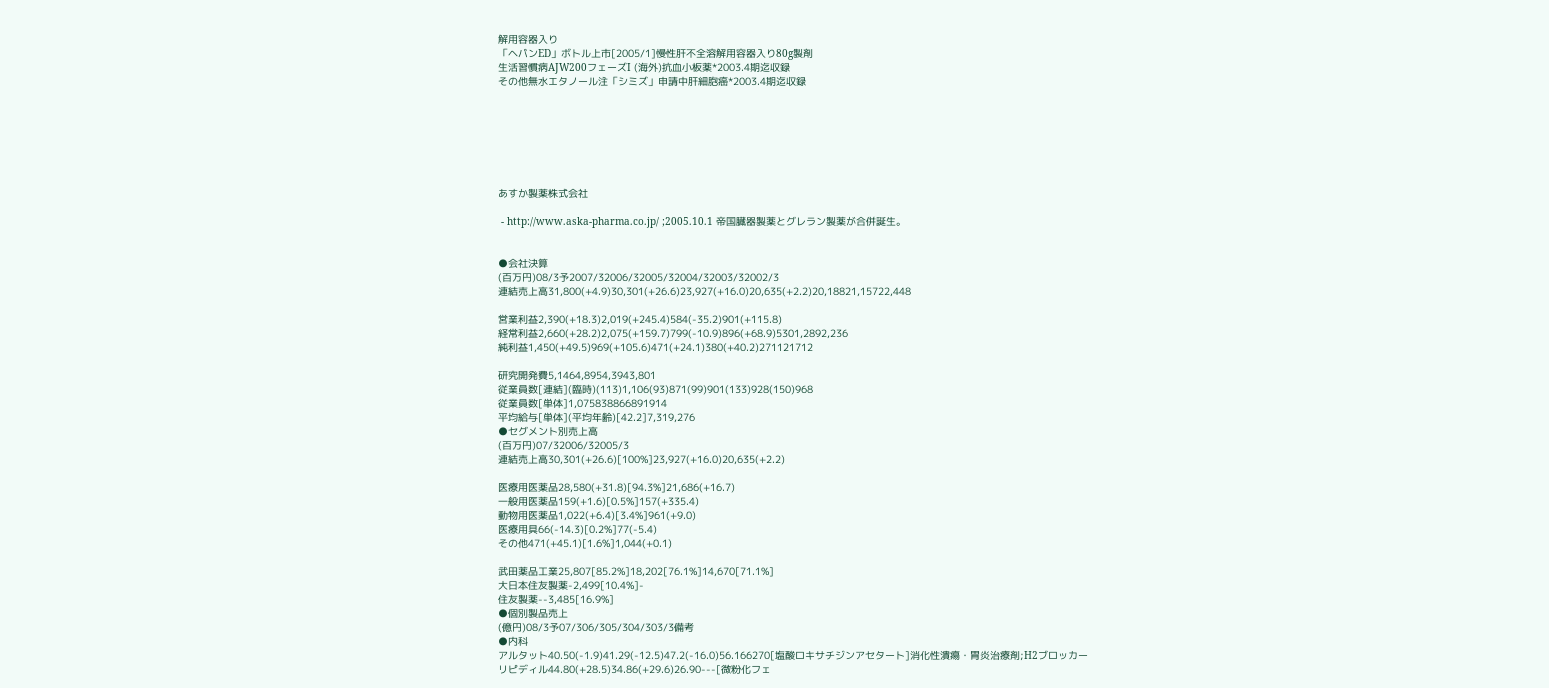解用容器入り
「ヘパンED」ボトル上市[2005/1]慢性肝不全溶解用容器入り80g製剤
生活習慣病AJW200フェーズI (海外)抗血小板薬*2003.4期迄収録
その他無水エタノール注「シミズ」申請中肝細胞癌*2003.4期迄収録







あすか製薬株式会社

 - http://www.aska-pharma.co.jp/ ;2005.10.1 帝国臓器製薬とグレラン製薬が合併誕生。


●会社決算
(百万円)08/3予2007/32006/32005/32004/32003/32002/3
連結売上高31,800(+4.9)30,301(+26.6)23,927(+16.0)20,635(+2.2)20,18821,15722,448

営業利益2,390(+18.3)2,019(+245.4)584(-35.2)901(+115.8)
経常利益2,660(+28.2)2,075(+159.7)799(-10.9)896(+68.9)5301,2892,236
純利益1,450(+49.5)969(+105.6)471(+24.1)380(+40.2)271121712

研究開発費5,1464,8954,3943,801
従業員数[連結](臨時)(113)1,106(93)871(99)901(133)928(150)968
従業員数[単体]1,075838866891914
平均給与[単体](平均年齢)[42.2]7,319,276
●セグメント別売上高
(百万円)07/32006/32005/3
連結売上高30,301(+26.6)[100%]23,927(+16.0)20,635(+2.2)

医療用医薬品28,580(+31.8)[94.3%]21,686(+16.7)
一般用医薬品159(+1.6)[0.5%]157(+335.4)
動物用医薬品1,022(+6.4)[3.4%]961(+9.0)
医療用具66(-14.3)[0.2%]77(-5.4)
その他471(+45.1)[1.6%]1,044(+0.1)

武田薬品工業25,807[85.2%]18,202[76.1%]14,670[71.1%]
大日本住友製薬-2,499[10.4%]-
住友製薬--3,485[16.9%]
●個別製品売上
(億円)08/3予07/306/305/304/303/3備考
●内科
アルタット40.50(-1.9)41.29(-12.5)47.2(-16.0)56.166270[塩酸ロキサチジンアセタート]消化性潰瘍・胃炎治療剤;H2ブロッカー
リピディル44.80(+28.5)34.86(+29.6)26.90---[微粉化フェ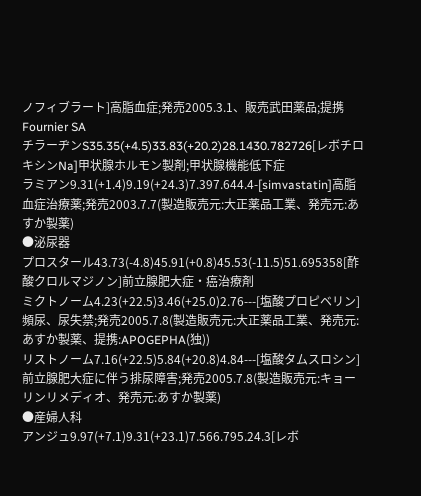ノフィブラート]高脂血症;発売2005.3.1、販売武田薬品;提携Fournier SA
チラーヂンS35.35(+4.5)33.83(+20.2)28.1430.782726[レボチロキシンNa]甲状腺ホルモン製剤;甲状腺機能低下症
ラミアン9.31(+1.4)9.19(+24.3)7.397.644.4-[simvastatin]高脂血症治療薬;発売2003.7.7(製造販売元:大正薬品工業、発売元:あすか製薬)
●泌尿器
プロスタール43.73(-4.8)45.91(+0.8)45.53(-11.5)51.695358[酢酸クロルマジノン]前立腺肥大症・癌治療剤
ミクトノーム4.23(+22.5)3.46(+25.0)2.76---[塩酸プロピベリン]頻尿、尿失禁;発売2005.7.8(製造販売元:大正薬品工業、発売元:あすか製薬、提携:APOGEPHA(独))
リストノーム7.16(+22.5)5.84(+20.8)4.84---[塩酸タムスロシン]前立腺肥大症に伴う排尿障害;発売2005.7.8(製造販売元:キョーリンリメディオ、発売元:あすか製薬)
●産婦人科
アンジュ9.97(+7.1)9.31(+23.1)7.566.795.24.3[レボ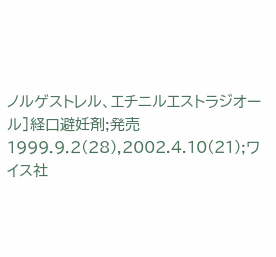ノルゲストレル、エチニルエストラジオール]経口避妊剤;発売1999.9.2(28),2002.4.10(21);ワイス社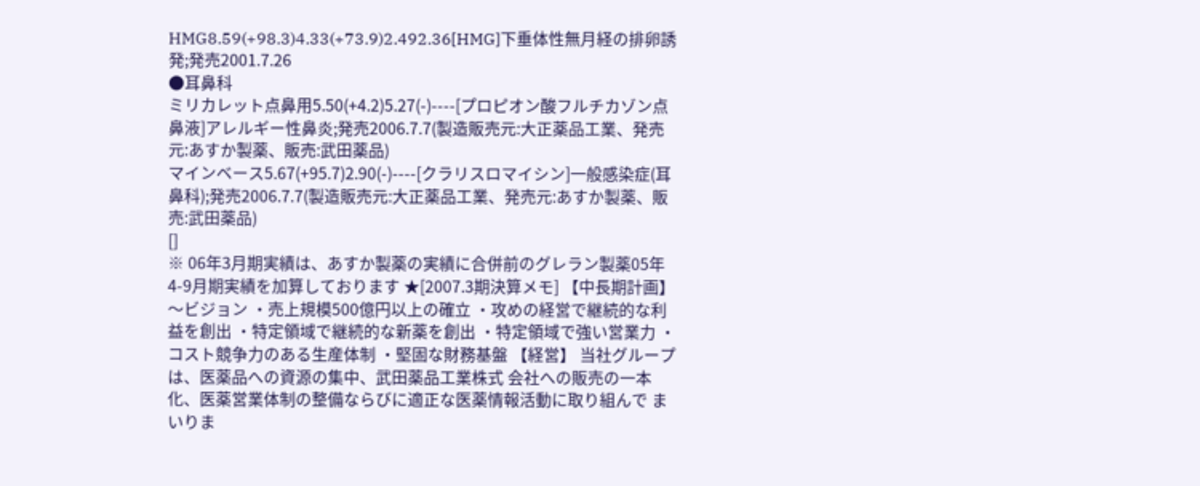HMG8.59(+98.3)4.33(+73.9)2.492.36[HMG]下垂体性無月経の排卵誘発;発売2001.7.26
●耳鼻科
ミリカレット点鼻用5.50(+4.2)5.27(-)----[プロピオン酸フルチカゾン点鼻液]アレルギー性鼻炎;発売2006.7.7(製造販売元:大正薬品工業、発売元:あすか製薬、販売:武田薬品)
マインベース5.67(+95.7)2.90(-)----[クラリスロマイシン]一般感染症(耳鼻科);発売2006.7.7(製造販売元:大正薬品工業、発売元:あすか製薬、販売:武田薬品)
[]
※ 06年3月期実績は、あすか製薬の実績に合併前のグレラン製薬05年4-9月期実績を加算しております ★[2007.3期決算メモ] 【中長期計画】〜ビジョン ・売上規模500億円以上の確立 ・攻めの経営で継続的な利益を創出 ・特定領域で継続的な新薬を創出 ・特定領域で強い営業力 ・コスト競争力のある生産体制 ・堅固な財務基盤 【経営】 当社グループは、医薬品への資源の集中、武田薬品工業株式 会社への販売の一本化、医薬営業体制の整備ならびに適正な医薬情報活動に取り組んで まいりま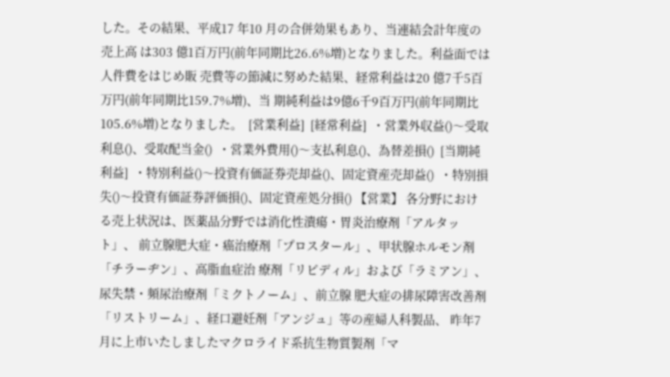した。その結果、平成17 年10 月の合併効果もあり、当連結会計年度の売上高 は303 億1百万円(前年同期比26.6%増)となりました。利益面では人件費をはじめ販 売費等の節減に努めた結果、経常利益は20 億7千5百万円(前年同期比159.7%増)、当 期純利益は9億6千9百万円(前年同期比105.6%増)となりました。  [営業利益]  [経常利益]  ・営業外収益()〜受取利息()、受取配当金()  ・営業外費用()〜支払利息()、為替差損()  [当期純利益]  ・特別利益()〜投資有価証券売却益()、固定資産売却益()  ・特別損失()〜投資有価証券評価損()、固定資産処分損() 【営業】 各分野における売上状況は、医薬品分野では消化性潰瘍・胃炎治療剤「アルタット」、 前立腺肥大症・癌治療剤「プロスタール」、甲状腺ホルモン剤「チラーヂン」、高脂血症治 療剤「リピディル」および「ラミアン」、尿失禁・頻尿治療剤「ミクトノーム」、前立腺 肥大症の排尿障害改善剤「リストリーム」、経口避妊剤「アンジュ」等の産婦人科製品、 昨年7月に上市いたしましたマクロライド系抗生物質製剤「マ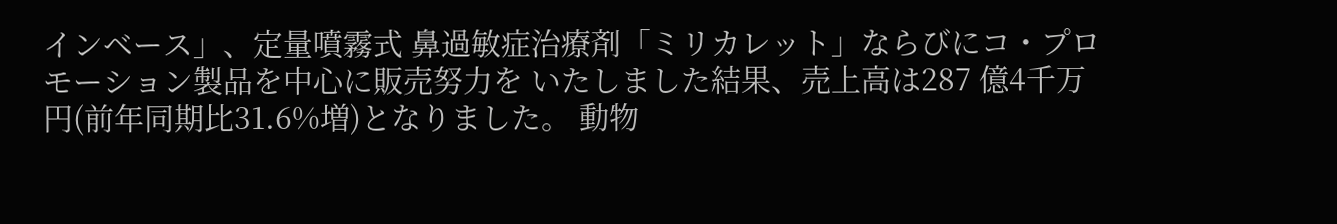インベース」、定量噴霧式 鼻過敏症治療剤「ミリカレット」ならびにコ・プロモーション製品を中心に販売努力を いたしました結果、売上高は287 億4千万円(前年同期比31.6%増)となりました。 動物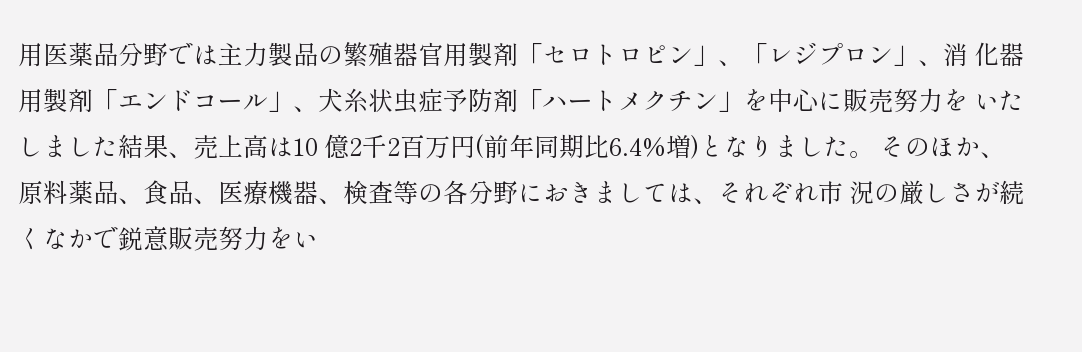用医薬品分野では主力製品の繁殖器官用製剤「セロトロピン」、「レジプロン」、消 化器用製剤「エンドコール」、犬糸状虫症予防剤「ハートメクチン」を中心に販売努力を いたしました結果、売上高は10 億2千2百万円(前年同期比6.4%増)となりました。 そのほか、原料薬品、食品、医療機器、検査等の各分野におきましては、それぞれ市 況の厳しさが続くなかで鋭意販売努力をい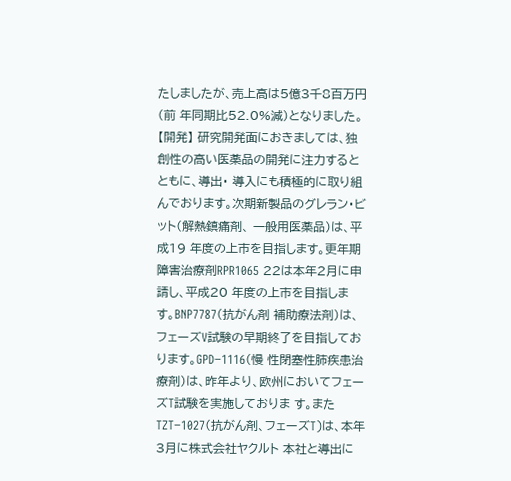たしましたが、売上高は5億3千8百万円(前 年同期比52.0%減)となりました。 【開発】 研究開発面におきましては、独創性の高い医薬品の開発に注力するとともに、導出・ 導入にも積極的に取り組んでおります。次期新製品のグレラン・ビット(解熱鎮痛剤、 一般用医薬品)は、平成19 年度の上市を目指します。更年期障害治療剤RPR1065 22は本年2月に申請し、平成20 年度の上市を目指します。BNP7787(抗がん剤 補助療法剤)は、フェーズV試験の早期終了を目指しております。GPD−1116(慢 性閉塞性肺疾患治療剤)は、昨年より、欧州においてフェーズT試験を実施しておりま す。またTZT−1027(抗がん剤、フェーズT)は、本年3月に株式会社ヤクルト 本社と導出に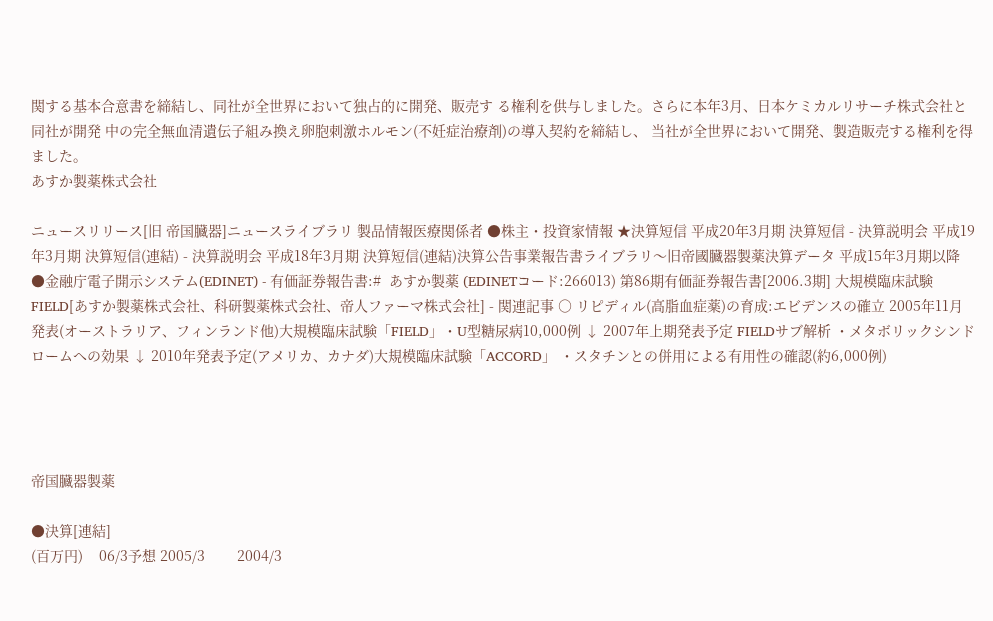関する基本合意書を締結し、同社が全世界において独占的に開発、販売す る権利を供与しました。さらに本年3月、日本ケミカルリサーチ株式会社と同社が開発 中の完全無血清遺伝子組み換え卵胞刺激ホルモン(不妊症治療剤)の導入契約を締結し、 当社が全世界において開発、製造販売する権利を得ました。
あすか製薬株式会社

ニュースリリース[旧 帝国臓器]ニュースライブラリ 製品情報医療関係者 ●株主・投資家情報 ★決算短信 平成20年3月期 決算短信 - 決算説明会 平成19年3月期 決算短信(連結) - 決算説明会 平成18年3月期 決算短信(連結)決算公告事業報告書ライブラリ〜旧帝國臓器製薬決算データ 平成15年3月期以降 ●金融庁電子開示システム(EDINET) - 有価証券報告書:#  あすか製薬 (EDINETコード:266013) 第86期有価証券報告書[2006.3期] 大規模臨床試験FIELD[あすか製薬株式会社、科研製薬株式会社、帝人ファーマ株式会社] - 関連記事 ○ リピディル(高脂血症薬)の育成:エビデンスの確立 2005年11月発表(オーストラリア、フィンランド他)大規模臨床試験「FIELD」・U型糖尿病10,000例 ↓ 2007年上期発表予定 FIELDサブ解析 ・メタボリックシンドロームへの効果 ↓ 2010年発表予定(アメリカ、カナダ)大規模臨床試験「ACCORD」 ・スタチンとの併用による有用性の確認(約6,000例)




帝国臓器製薬

●決算[連結]
(百万円)    06/3予想 2005/3        2004/3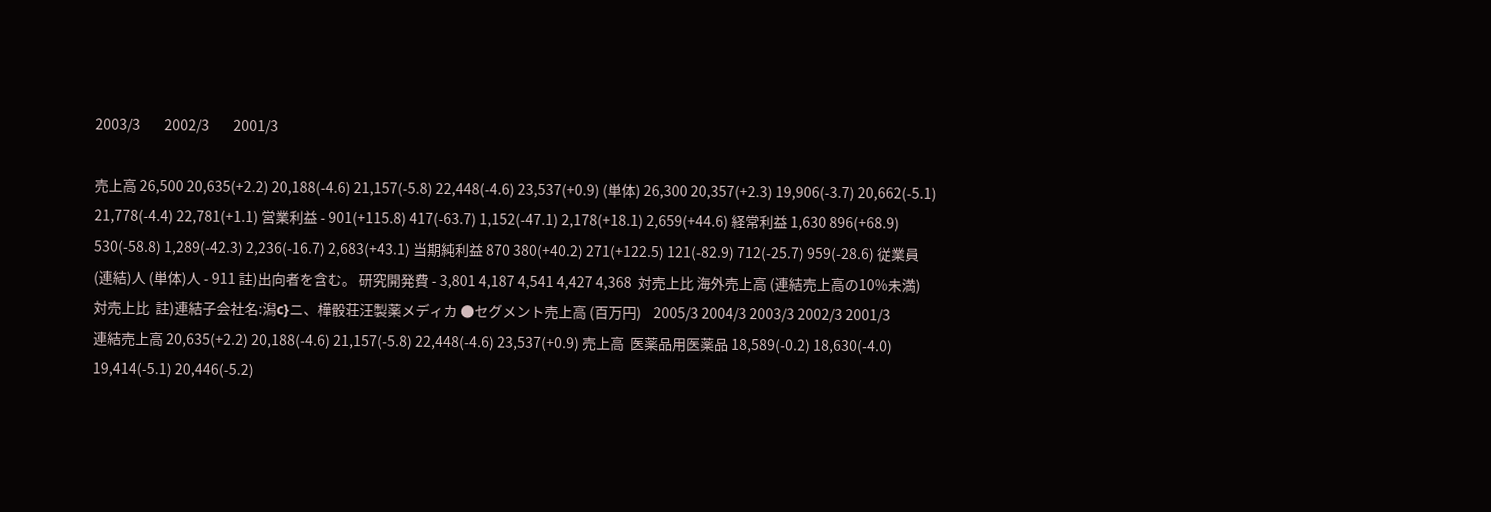2003/3        2002/3        2001/3

売上高 26,500 20,635(+2.2) 20,188(-4.6) 21,157(-5.8) 22,448(-4.6) 23,537(+0.9) (単体) 26,300 20,357(+2.3) 19,906(-3.7) 20,662(-5.1) 21,778(-4.4) 22,781(+1.1) 営業利益 - 901(+115.8) 417(-63.7) 1,152(-47.1) 2,178(+18.1) 2,659(+44.6) 経常利益 1,630 896(+68.9) 530(-58.8) 1,289(-42.3) 2,236(-16.7) 2,683(+43.1) 当期純利益 870 380(+40.2) 271(+122.5) 121(-82.9) 712(-25.7) 959(-28.6) 従業員 (連結)人 (単体)人 - 911 註)出向者を含む。 研究開発費 - 3,801 4,187 4,541 4,427 4,368  対売上比 海外売上高 (連結売上高の10%未満)  対売上比  註)連結子会社名:潟с}ニ、樺骰荘汪製薬メディカ ●セグメント売上高 (百万円)    2005/3 2004/3 2003/3 2002/3 2001/3
連結売上高 20,635(+2.2) 20,188(-4.6) 21,157(-5.8) 22,448(-4.6) 23,537(+0.9) 売上高  医薬品用医薬品 18,589(-0.2) 18,630(-4.0) 19,414(-5.1) 20,446(-5.2)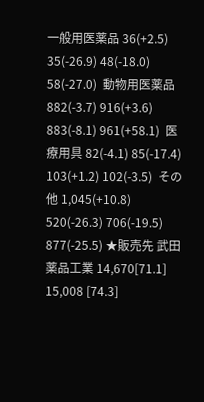一般用医薬品 36(+2.5) 35(-26.9) 48(-18.0) 58(-27.0)  動物用医薬品 882(-3.7) 916(+3.6) 883(-8.1) 961(+58.1)  医療用具 82(-4.1) 85(-17.4) 103(+1.2) 102(-3.5)  その他 1,045(+10.8) 520(-26.3) 706(-19.5) 877(-25.5) ★販売先 武田薬品工業 14,670[71.1] 15,008 [74.3]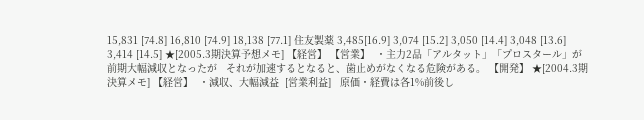15,831 [74.8] 16,810 [74.9] 18,138 [77.1] 住友製薬 3,485[16.9] 3,074 [15.2] 3,050 [14.4] 3,048 [13.6] 3,414 [14.5] ★[2005.3期決算予想メモ] 【経営】 【営業】  ・主力2品「アルタット」「プロスタール」が前期大幅減収となったが   それが加速するとなると、歯止めがなくなる危険がある。 【開発】 ★[2004.3期決算メモ] 【経営】  ・減収、大幅減益  [営業利益]   原価・経費は各1%前後し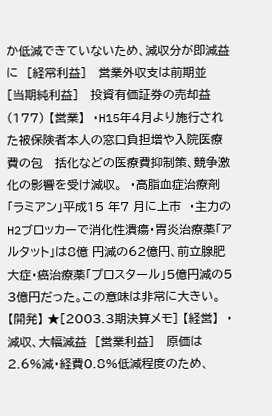か低減できていないため、減収分が即減益に  [経常利益]   営業外収支は前期並  [当期純利益]   投資有価証券の売却益(177) 【営業】  ・H15年4月より施行された被保険者本人の窓口負担増や入院医療費の包   括化などの医療費抑制策、競争激化の影響を受け減収。  ・高脂血症治療剤「ラミアン」平成15 年7 月に上市  ・主力のH2ブロッカーで消化性潰瘍・胃炎治療薬「アルタット」は8億 円減の62億円、前立腺肥大症・癌治療薬「プロスタール」5億円減の5 3億円だった。この意味は非常に大きい。 【開発】 ★[2003.3期決算メモ] 【経営】  ・減収、大幅減益  [営業利益]   原価は2.6%減・経費0.8%低減程度のため、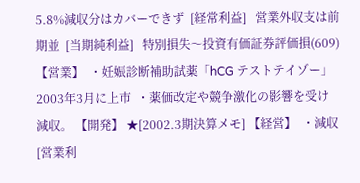5.8%減収分はカバーできず  [経常利益]   営業外収支は前期並  [当期純利益]   特別損失〜投資有価証券評価損(609) 【営業】  ・妊娠診断補助試薬「hCG テストテイゾー」2003年3月に上市  ・薬価改定や競争激化の影響を受け減収。 【開発】 ★[2002.3期決算メモ] 【経営】  ・減収  [営業利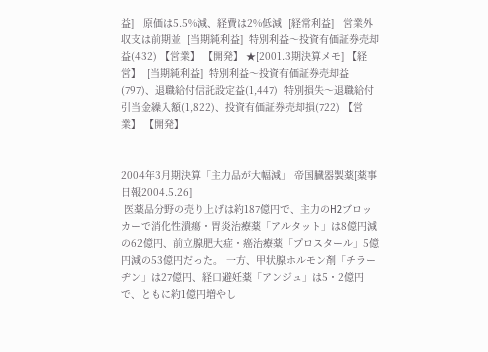益]   原価は5.5%減、経費は2%低減  [経常利益]   営業外収支は前期並  [当期純利益]  特別利益〜投資有価証券売却益(432) 【営業】 【開発】 ★[2001.3期決算メモ] 【経営】  [当期純利益]  特別利益〜投資有価証券売却益(797)、退職給付信託設定益(1,447)  特別損失〜退職給付引当金繰入額(1,822)、投資有価証券売却損(722) 【営業】 【開発】


2004年3月期決算「主力品が大幅減」 帝国臓器製薬[薬事日報2004.5.26]
 医薬品分野の売り上げは約187億円で、主力のH2ブロッカーで消化性潰瘍・胃炎治療薬「アルタット」は8億円減の62億円、前立腺肥大症・癌治療薬「プロスタール」5億円減の53億円だった。 一方、甲状腺ホルモン剤「チラーヂン」は27億円、経口避妊薬「アンジュ」は5・2億円で、ともに約1億円増やし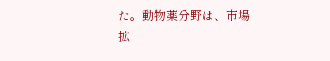た。動物薬分野は、市場拡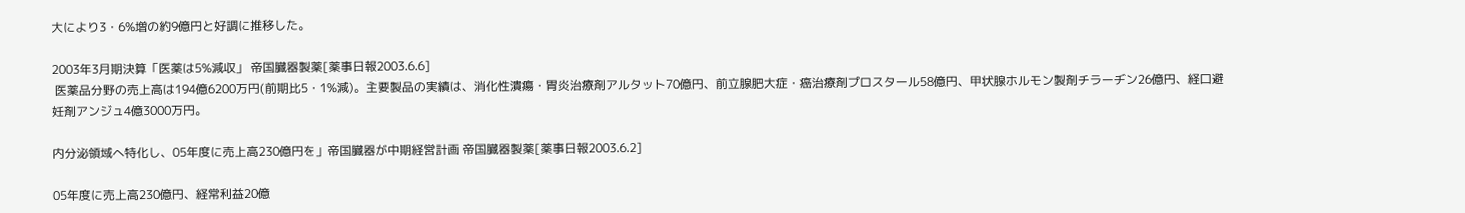大により3・6%増の約9億円と好調に推移した。

2003年3月期決算「医薬は5%減収」 帝国臓器製薬[薬事日報2003.6.6]
 医薬品分野の売上高は194億6200万円(前期比5・1%減)。主要製品の実績は、消化性潰瘍・胃炎治療剤アルタット70億円、前立腺肥大症・癌治療剤プロスタール58億円、甲状腺ホルモン製剤チラーヂン26億円、経口避妊剤アンジュ4億3000万円。

内分泌領域へ特化し、05年度に売上高230億円を」帝国臓器が中期経営計画 帝国臓器製薬[薬事日報2003.6.2]

05年度に売上高230億円、経常利益20億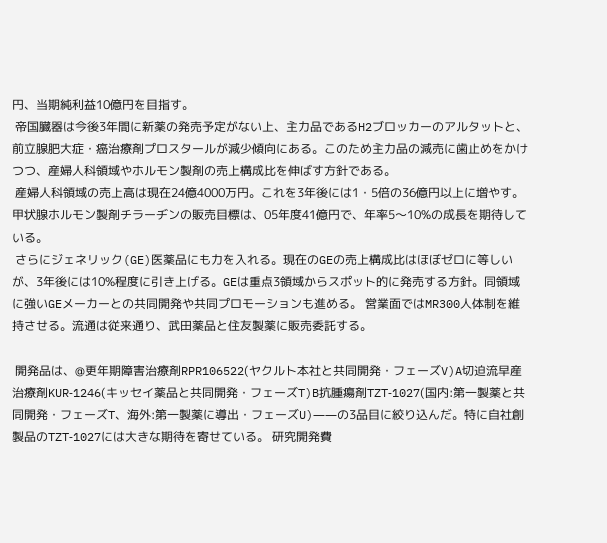円、当期純利益10億円を目指す。
 帝国臓器は今後3年間に新薬の発売予定がない上、主力品であるH2ブロッカーのアルタットと、前立腺肥大症・癌治療剤プロスタールが減少傾向にある。このため主力品の減売に歯止めをかけつつ、産婦人科領域やホルモン製剤の売上構成比を伸ばす方針である。
 産婦人科領域の売上高は現在24億4000万円。これを3年後には1・5倍の36億円以上に増やす。甲状腺ホルモン製剤チラーヂンの販売目標は、05年度41億円で、年率5〜10%の成長を期待している。
 さらにジェネリック(GE)医薬品にも力を入れる。現在のGEの売上構成比はほぼゼロに等しいが、3年後には10%程度に引き上げる。GEは重点3領域からスポット的に発売する方針。同領域に強いGEメーカーとの共同開発や共同プロモーションも進める。 営業面ではMR300人体制を維持させる。流通は従来通り、武田薬品と住友製薬に販売委託する。

 開発品は、@更年期障害治療剤RPR106522(ヤクルト本社と共同開発・フェーズV)A切迫流早産治療剤KUR‐1246(キッセイ薬品と共同開発・フェーズT)B抗腫瘍剤TZT‐1027(国内:第一製薬と共同開発・フェーズT、海外:第一製薬に導出・フェーズU)――の3品目に絞り込んだ。特に自社創製品のTZT‐1027には大きな期待を寄せている。 研究開発費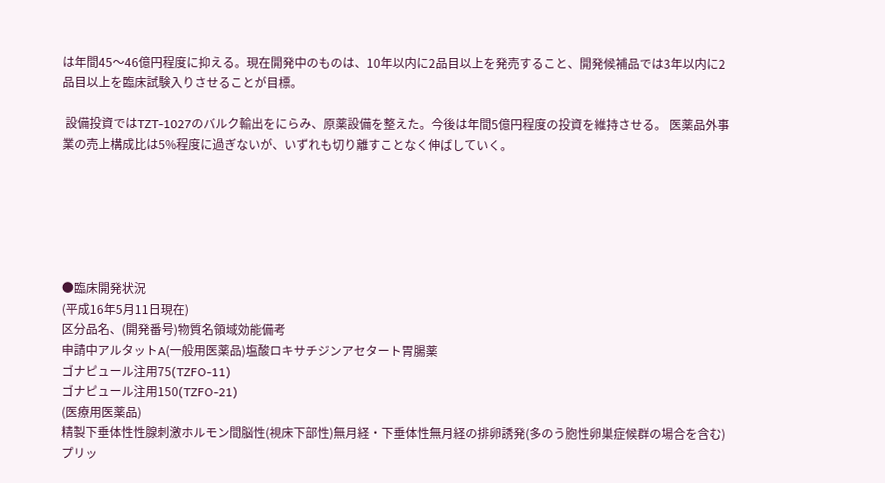は年間45〜46億円程度に抑える。現在開発中のものは、10年以内に2品目以上を発売すること、開発候補品では3年以内に2品目以上を臨床試験入りさせることが目標。

 設備投資ではTZT‐1027のバルク輸出をにらみ、原薬設備を整えた。今後は年間5億円程度の投資を維持させる。 医薬品外事業の売上構成比は5%程度に過ぎないが、いずれも切り離すことなく伸ばしていく。






●臨床開発状況
(平成16年5月11日現在)
区分品名、(開発番号)物質名領域効能備考
申請中アルタットA(一般用医薬品)塩酸ロキサチジンアセタート胃腸薬
ゴナピュール注用75(TZFO-11)
ゴナピュール注用150(TZFO-21)
(医療用医薬品)
精製下垂体性性腺刺激ホルモン間脳性(視床下部性)無月経・下垂体性無月経の排卵誘発(多のう胞性卵巣症候群の場合を含む)
プリッ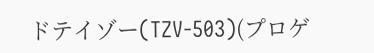ドテイゾー(TZV-503)(プロゲ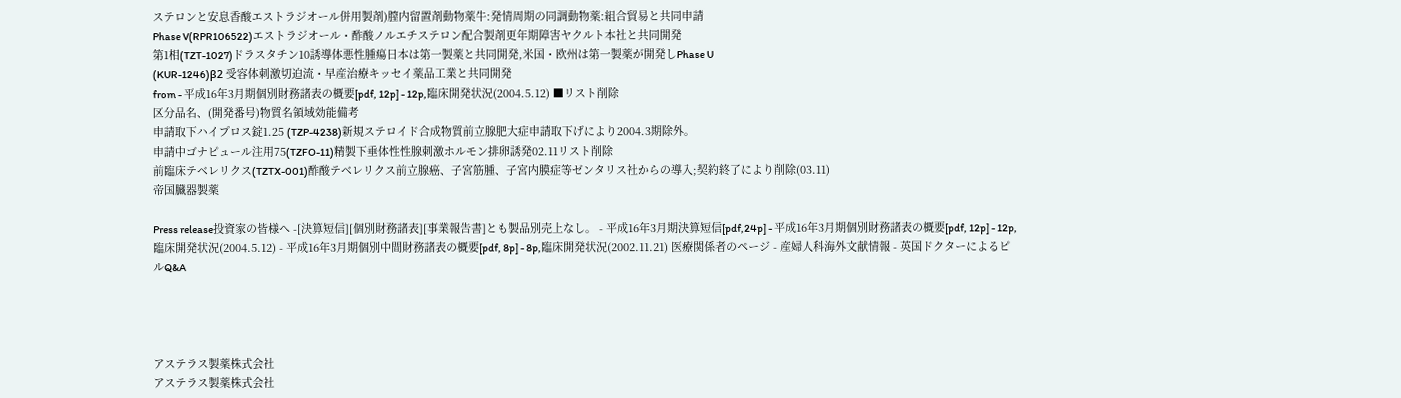ステロンと安息香酸エストラジオール併用製剤)膣内留置剤動物薬牛:発情周期の同調動物薬:組合貿易と共同申請
Phase V(RPR106522)エストラジオール・酢酸ノルエチステロン配合製剤更年期障害ヤクルト本社と共同開発
第1相(TZT-1027)ドラスタチン10誘導体悪性腫瘍日本は第一製薬と共同開発,米国・欧州は第一製薬が開発しPhase U
(KUR-1246)β2 受容体刺激切迫流・早産治療キッセイ薬品工業と共同開発
from - 平成16年3月期個別財務諸表の概要[pdf, 12p] - 12p,臨床開発状況(2004.5.12) ■リスト削除
区分品名、(開発番号)物質名領域効能備考
申請取下ハイプロス錠1.25 (TZP-4238)新規ステロイド合成物質前立腺肥大症申請取下げにより2004.3期除外。
申請中ゴナピュール注用75(TZFO-11)精製下垂体性性腺刺激ホルモン排卵誘発02.11リスト削除
前臨床テベレリクス(TZTX-001)酢酸テベレリクス前立腺癌、子宮筋腫、子宮内膜症等ゼンタリス社からの導入;契約終了により削除(03.11)
帝国臓器製薬

Press release投資家の皆様へ -[決算短信][個別財務諸表][事業報告書]とも製品別売上なし。 - 平成16年3月期決算短信[pdf,24p] - 平成16年3月期個別財務諸表の概要[pdf, 12p] - 12p,臨床開発状況(2004.5.12) - 平成16年3月期個別中間財務諸表の概要[pdf, 8p] - 8p,臨床開発状況(2002.11.21) 医療関係者のページ - 産婦人科海外文献情報 - 英国ドクターによるピルQ&A




アステラス製薬株式会社
アステラス製薬株式会社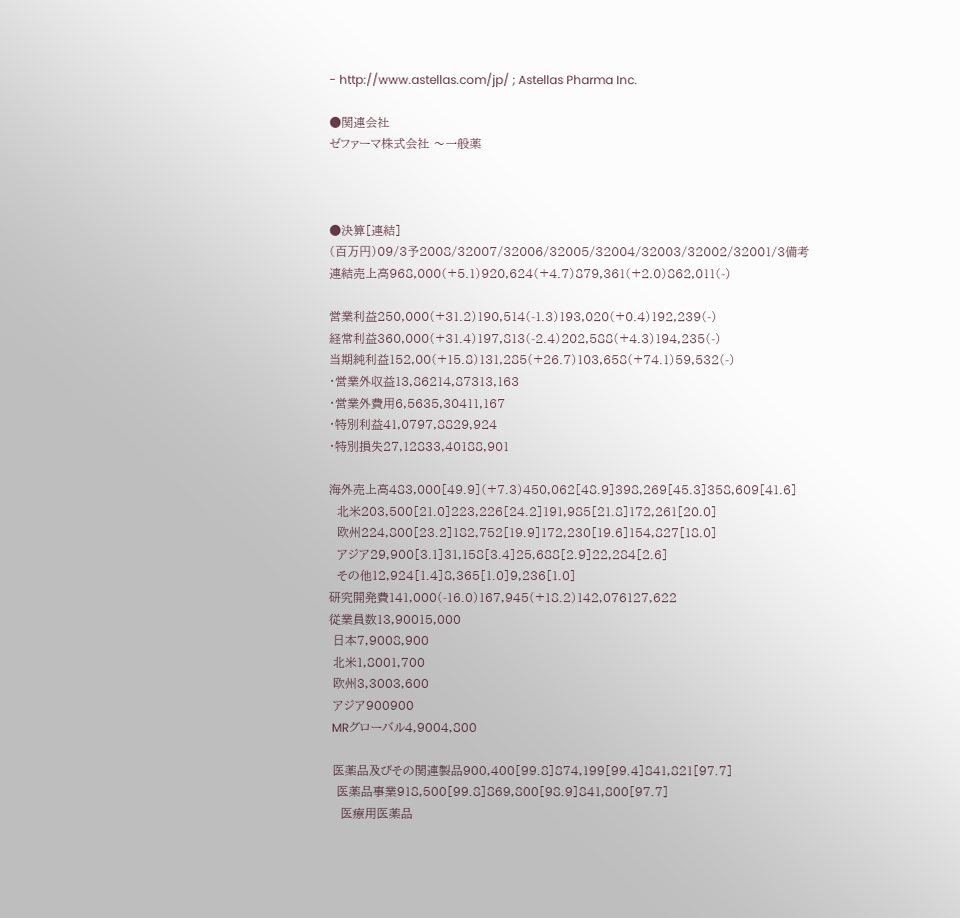- http://www.astellas.com/jp/ ; Astellas Pharma Inc.

●関連会社
ゼファーマ株式会社 〜一般薬



●決算[連結]
(百万円)09/3予2008/32007/32006/32005/32004/32003/32002/32001/3備考
連結売上高968,000(+5.1)920,624(+4.7)879,361(+2.0)862,011(-)

営業利益250,000(+31.2)190,514(-1.3)193,020(+0.4)192,239(-)
経常利益360,000(+31.4)197,813(-2.4)202,588(+4.3)194,235(-)
当期純利益152,00(+15.8)131,285(+26.7)103,658(+74.1)59,532(-)
・営業外収益13,86214,87313,163
・営業外費用6,5635,30411,167
・特別利益41,0797,8829,924
・特別損失27,12833,40188,901

海外売上高483,000[49.9](+7.3)450,062[48.9]398,269[45.3]358,609[41.6]
  北米203,500[21.0]223,226[24.2]191,985[21.8]172,261[20.0]
  欧州224,800[23.2]182,752[19.9]172,230[19.6]154,827[18.0]
  アジア29,900[3.1]31,158[3.4]25,688[2.9]22,284[2.6]
  その他12,924[1.4]8,365[1.0]9,236[1.0]
研究開発費141,000(-16.0)167,945(+18.2)142,076127,622
従業員数13,90015,000
 日本7,9008,900
 北米1,8001,700
 欧州3,3003,600
 アジア900900
 MRグローバル4,9004,800

 医薬品及びその関連製品900,400[99.8]874,199[99.4]841,821[97.7]
  医薬品事業918,500[99.8]869,800[98.9]841,800[97.7]
   医療用医薬品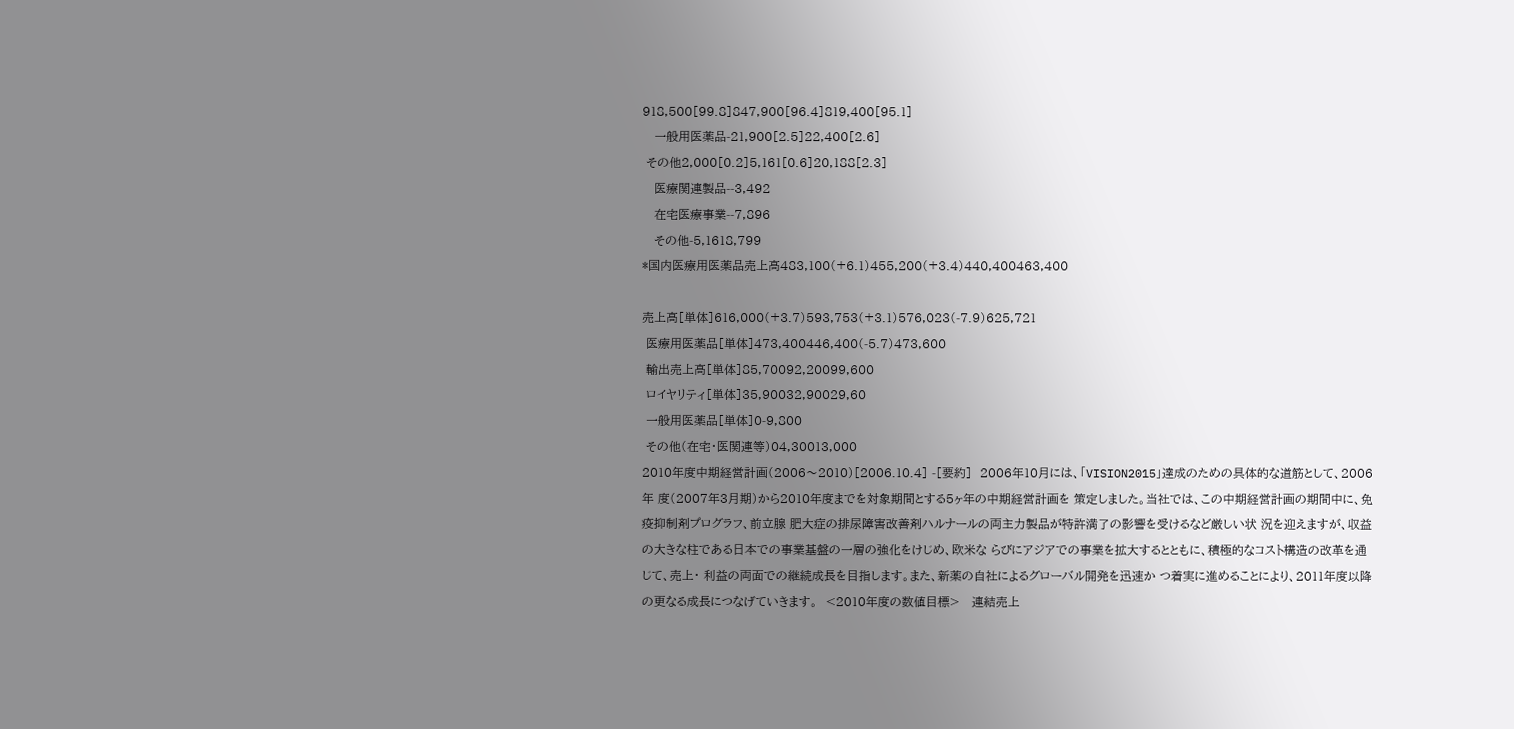918,500[99.8]847,900[96.4]819,400[95.1]
   一般用医薬品-21,900[2.5]22,400[2.6]
 その他2,000[0.2]5,161[0.6]20,188[2.3]
   医療関連製品--3,492
   在宅医療事業--7,896
   その他-5,1618,799
*国内医療用医薬品売上高483,100(+6.1)455,200(+3.4)440,400463,400

売上高[単体]616,000(+3.7)593,753(+3.1)576,023(-7.9)625,721
 医療用医薬品[単体]473,400446,400(-5.7)473,600
 輸出売上高[単体]85,70092,20099,600
 ロイヤリティ[単体]35,90032,90029,60
 一般用医薬品[単体]0-9,800
 その他(在宅・医関連等)04,30013,000
2010年度中期経営計画(2006〜2010)[2006.10.4] -[要約]  2006年10月には、「VISION2015」達成のための具体的な道筋として、2006年 度(2007年3月期)から2010年度までを対象期間とする5ヶ年の中期経営計画を 策定しました。当社では、この中期経営計画の期間中に、免疫抑制剤プログラフ、前立腺 肥大症の排尿障害改善剤ハルナールの両主力製品が特許満了の影響を受けるなど厳しい状 況を迎えますが、収益の大きな柱である日本での事業基盤の一層の強化をけじめ、欧米な らびにアジアでの事業を拡大するとともに、積極的なコスト構造の改革を通じて、売上・ 利益の両面での継続成長を目指します。また、新薬の自社によるグローバル開発を迅速か つ着実に進めることにより、2011年度以降の更なる成長につなげていきます。  <2010年度の数値目標>   連結売上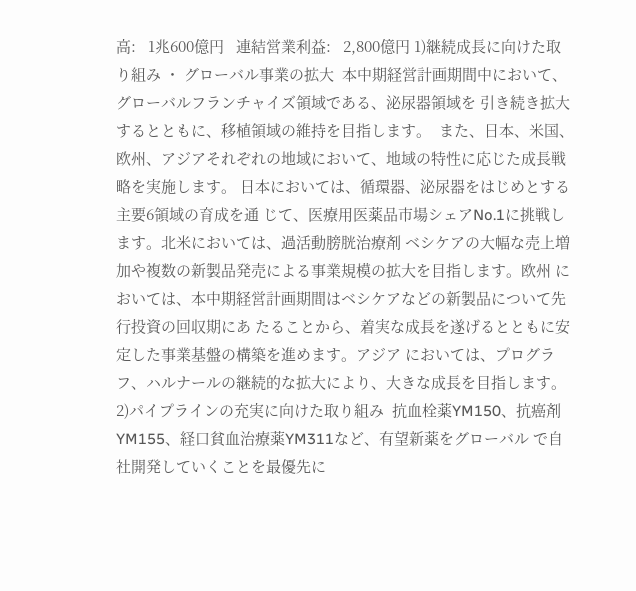高:   1兆600億円   連結営業利益:   2,800億円 1)継続成長に向けた取り組み ・ グローバル事業の拡大  本中期経営計画期間中において、グローバルフランチャイズ領域である、泌尿器領域を 引き続き拡大するとともに、移植領域の維持を目指します。  また、日本、米国、欧州、アジアそれぞれの地域において、地域の特性に応じた成長戦 略を実施します。 日本においては、循環器、泌尿器をはじめとする主要6領域の育成を通 じて、医療用医薬品市場シェアNo.1に挑戦します。北米においては、過活動膀胱治療剤 ベシケアの大幅な売上増加や複数の新製品発売による事業規模の拡大を目指します。欧州 においては、本中期経営計画期間はベシケアなどの新製品について先行投資の回収期にあ たることから、着実な成長を遂げるとともに安定した事業基盤の構築を進めます。アジア においては、プログラフ、ハルナールの継続的な拡大により、大きな成長を目指します。 2)パイプラインの充実に向けた取り組み  抗血栓薬YM150、抗癌剤YM155、経口貧血治療薬YM311など、有望新薬をグローバル で自社開発していくことを最優先に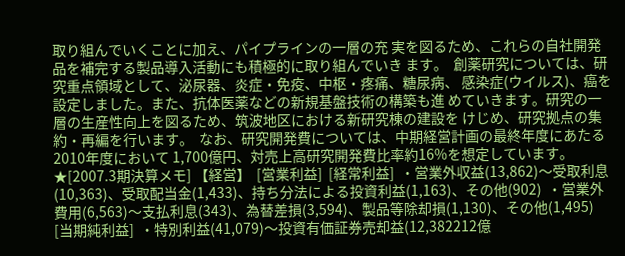取り組んでいくことに加え、パイプラインの一層の充 実を図るため、これらの自社開発品を補完する製品導入活動にも積極的に取り組んでいき ます。  創薬研究については、研究重点領域として、泌尿器、炎症・免疫、中枢・疼痛、糖尿病、 感染症(ウイルス)、癌を設定しました。また、抗体医薬などの新規基盤技術の構築も進 めていきます。研究の一層の生産性向上を図るため、筑波地区における新研究棟の建設を けじめ、研究拠点の集約・再編を行います。  なお、研究開発費については、中期経営計画の最終年度にあたる2010年度において 1,700億円、対売上高研究開発費比率約16%を想定しています。 ★[2007.3期決算メモ] 【経営】  [営業利益]  [経常利益]  ・営業外収益(13,862)〜受取利息(10,363)、受取配当金(1,433)、持ち分法による投資利益(1,163)、その他(902)  ・営業外費用(6,563)〜支払利息(343)、為替差損(3,594)、製品等除却損(1,130)、その他(1,495)  [当期純利益]  ・特別利益(41,079)〜投資有価証券売却益(12,382212億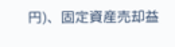円)、固定資産売却益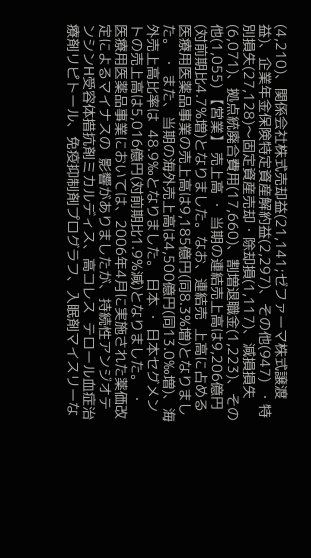(4,210)、関係会社株式売却益(21,141;ゼファーマ株式譲渡益)、企業年金保険特定資産解約益(2,297)、その他(947)  ・特別損失(27,128)〜固定資産売却・除却損(1,117)、減損損失(6,071)、拠点統廃合費用(17,660)、割増退職金(1,223)、その他(1,055) 【営業】 売上高 ・ 当期の連結売上高は9,206億円(対前期比4.7%増)となりました。なお、連結売  上高に占める医療用医薬品事業の売上高は9,185億円(同8.3%増)となりました。 ・ また、当期の海外売上高は4,500億円(同13.0‰増)、海外売上高比率は  48.9‰となりました。 日本 ・ 日本セグメントの売上高は5,016億円(対前期比1.9%減)となりました。 ・ 医療用医薬品事業においては、2006年4月に実施された薬価改定によるマイナスの  影響がありましたが、持続性アンジオテンシンH受容体措抗剤ミカルディス、高コレス  テロール血症治療剤リピトール、免疫抑制剤プログラフ、入眠剤マイスリーな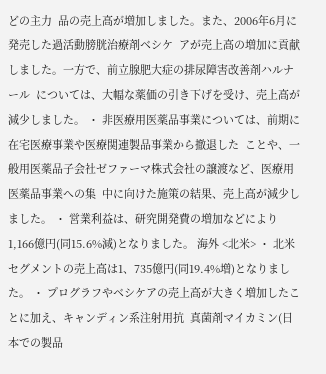どの主力  品の売上高が増加しました。また、2006年6月に発売した過活動膀胱治療剤ベシケ  アが売上高の増加に貢献しました。一方で、前立腺肥大症の排尿障害改善剤ハルナール  については、大幅な薬価の引き下げを受け、売上高が減少しました。 ・ 非医療用医薬品事業については、前期に在宅医療事業や医療関連製品事業から撤退した  ことや、一般用医薬品子会社ゼファーマ株式会社の譲渡など、医療用医薬品事業への集  中に向けた施策の結果、売上高が減少しました。 ・ 営業利益は、研究開発費の増加などにより1,166億円(同15.6%減)となりました。 海外 <北米> ・ 北米セグメントの売上高は1、735億円(同19.4%増)となりました。 ・ プログラフやベシケアの売上高が大きく増加したことに加え、キャンディン系注射用抗  真菌剤マイカミン(日本での製品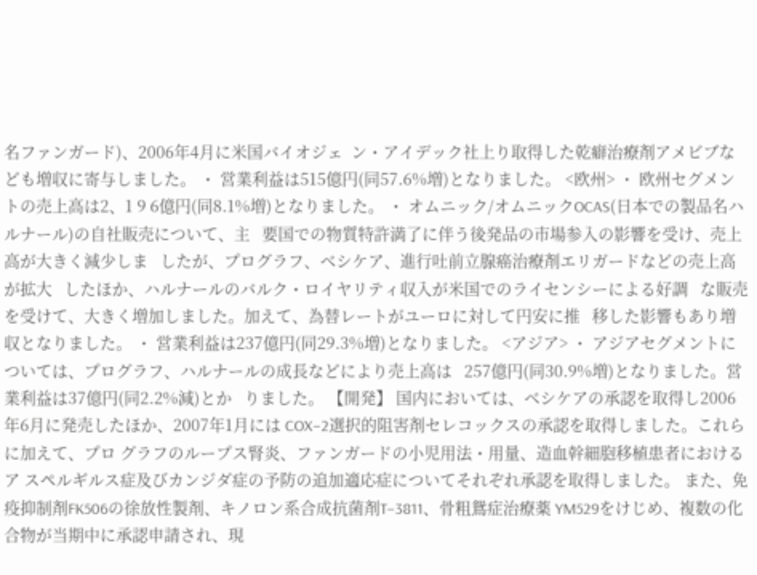名ファンガード)、2006年4月に米国バイオジェ  ン・アイデック社上り取得した乾癖治療剤アメビブなども増収に寄与しました。 ・ 営業利益は515億円(同57.6%増)となりました。 <欧州> ・ 欧州セグメントの売上高は2、1 9 6億円(同8.1%増)となりました。 ・ オムニック/オムニックOCAS(日本での製品名ハルナール)の自社販売について、主   要国での物質特許満了に伴う後発品の市場参入の影響を受け、売上高が大きく減少しま   したが、プログラフ、ベシケア、進行吐前立腺癌治療剤エリガードなどの売上高が拡大   したほか、ハルナールのバルク・ロイヤリティ収入が米国でのライセンシーによる好調   な販売を受けて、大きく増加しました。加えて、為替レートがユーロに対して円安に推   移した影響もあり増収となりました。 ・ 営業利益は237億円(同29.3%増)となりました。 <アジア> ・ アジアセグメントについては、プログラフ、ハルナールの成長などにより売上高は   257億円(同30.9%増)となりました。営業利益は37億円(同2.2%減)とか   りました。 【開発】 国内においては、ベシケアの承認を取得し2006年6月に発売したほか、2007年1月には COX−2選択的阻害剤セレコックスの承認を取得しました。これらに加えて、プロ グラフのループス腎炎、ファンガードの小児用法・用量、造血幹細胞移植患者におけるア スペルギルス症及びカンジダ症の予防の追加適応症についてそれぞれ承認を取得しました。 また、免疫抑制剤FK506の徐放性製剤、キノロン系合成抗菌剤T−3811、骨粗鴛症治療薬 YM529をけじめ、複数の化合物が当期中に承認申請され、現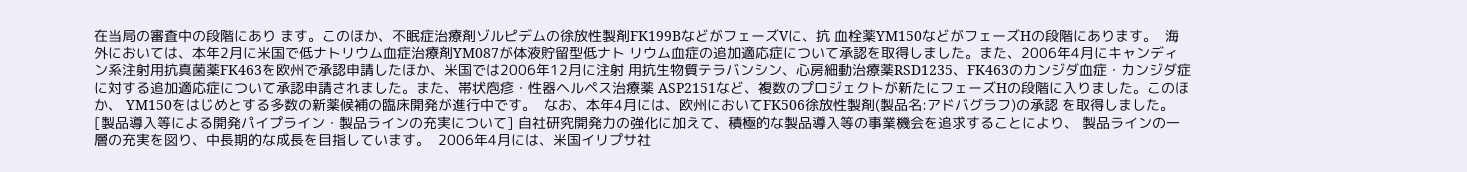在当局の審査中の段階にあり ます。このほか、不眠症治療剤ゾルピデムの徐放性製剤FK199BなどがフェーズVに、抗 血栓薬YM150などがフェーズHの段階にあります。  海外においては、本年2月に米国で低ナトリウム血症治療剤YM087が体液貯留型低ナト リウム血症の追加適応症について承認を取得しました。また、2006年4月にキャンディ ン系注射用抗真菌薬FK463を欧州で承認申請したほか、米国では2006年12月に注射 用抗生物質テラバンシン、心房細動治療薬RSD1235、FK463のカンジダ血症・カンジダ症 に対する追加適応症について承認申請されました。また、帯状庖疹・性器ヘルペス治療薬 ASP2151など、複数のプロジェクトが新たにフェーズHの段階に入りました。このほか、 YM150をはじめとする多数の新薬候補の臨床開発が進行中です。  なお、本年4月には、欧州においてFK506徐放性製剤(製品名:アドバグラフ)の承認 を取得しました。 [製品導入等による開発パイプライン・製品ラインの充実について] 自社研究開発力の強化に加えて、積極的な製品導入等の事業機会を追求することにより、 製品ラインの一層の充実を図り、中長期的な成長を目指しています。  2006年4月には、米国イリプサ社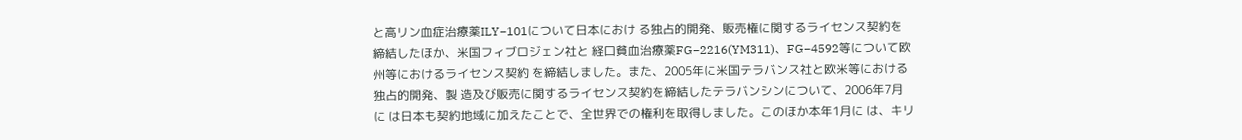と高リン血症治療薬ILY−101について日本におけ る独占的開発、販売権に関するライセンス契約を締結したほか、米国フィブロジェン社と 経口貧血治療薬FG−2216(YM311)、FG−4592等について欧州等におけるライセンス契約 を締結しました。また、2005年に米国テラバンス社と欧米等における独占的開発、製 造及び販売に関するライセンス契約を締結したテラバンシンについて、2006年7月に は日本も契約地域に加えたことで、全世界での権利を取得しました。このほか本年1月に は、キリ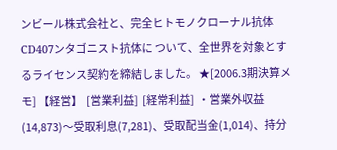ンビール株式会社と、完全ヒトモノクローナル抗体CD407ンタゴニスト抗体に ついて、全世界を対象とするライセンス契約を締結しました。 ★[2006.3期決算メモ] 【経営】  [営業利益]  [経常利益]  ・営業外収益(14,873)〜受取利息(7,281)、受取配当金(1,014)、持分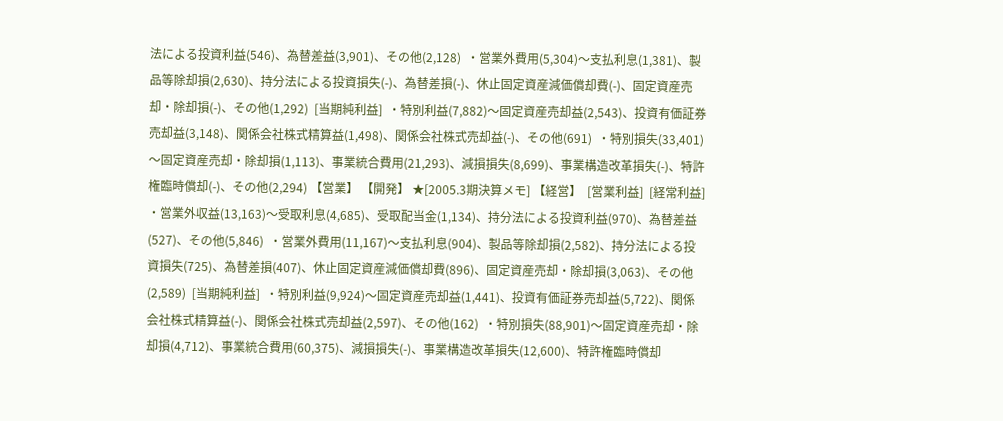法による投資利益(546)、為替差益(3,901)、その他(2,128)  ・営業外費用(5,304)〜支払利息(1,381)、製品等除却損(2,630)、持分法による投資損失(-)、為替差損(-)、休止固定資産減価償却費(-)、固定資産売却・除却損(-)、その他(1,292)  [当期純利益]  ・特別利益(7,882)〜固定資産売却益(2,543)、投資有価証券売却益(3,148)、関係会社株式精算益(1,498)、関係会社株式売却益(-)、その他(691)  ・特別損失(33,401)〜固定資産売却・除却損(1,113)、事業統合費用(21,293)、減損損失(8,699)、事業構造改革損失(-)、特許権臨時償却(-)、その他(2,294) 【営業】 【開発】 ★[2005.3期決算メモ] 【経営】  [営業利益]  [経常利益]  ・営業外収益(13,163)〜受取利息(4,685)、受取配当金(1,134)、持分法による投資利益(970)、為替差益(527)、その他(5,846)  ・営業外費用(11,167)〜支払利息(904)、製品等除却損(2,582)、持分法による投資損失(725)、為替差損(407)、休止固定資産減価償却費(896)、固定資産売却・除却損(3,063)、その他(2,589)  [当期純利益]  ・特別利益(9,924)〜固定資産売却益(1,441)、投資有価証券売却益(5,722)、関係会社株式精算益(-)、関係会社株式売却益(2,597)、その他(162)  ・特別損失(88,901)〜固定資産売却・除却損(4,712)、事業統合費用(60,375)、減損損失(-)、事業構造改革損失(12,600)、特許権臨時償却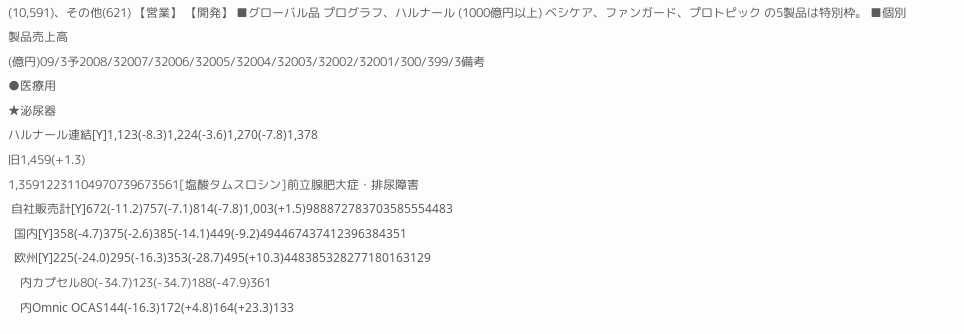(10,591)、その他(621) 【営業】 【開発】 ■グローバル品 プログラフ、ハルナール (1000億円以上) ベシケア、ファンガード、プロトピック の5製品は特別枠。 ■個別製品売上高
(億円)09/3予2008/32007/32006/32005/32004/32003/32002/32001/300/399/3備考
●医療用
★泌尿器
ハルナール連結[Y]1,123(-8.3)1,224(-3.6)1,270(-7.8)1,378
旧1,459(+1.3)
1,35912231104970739673561[塩酸タムスロシン]前立腺肥大症・排尿障害
 自社販売計[Y]672(-11.2)757(-7.1)814(-7.8)1,003(+1.5)988872783703585554483
  国内[Y]358(-4.7)375(-2.6)385(-14.1)449(-9.2)494467437412396384351
  欧州[Y]225(-24.0)295(-16.3)353(-28.7)495(+10.3)448385328277180163129
    内カプセル80(-34.7)123(-34.7)188(-47.9)361
    内Omnic OCAS144(-16.3)172(+4.8)164(+23.3)133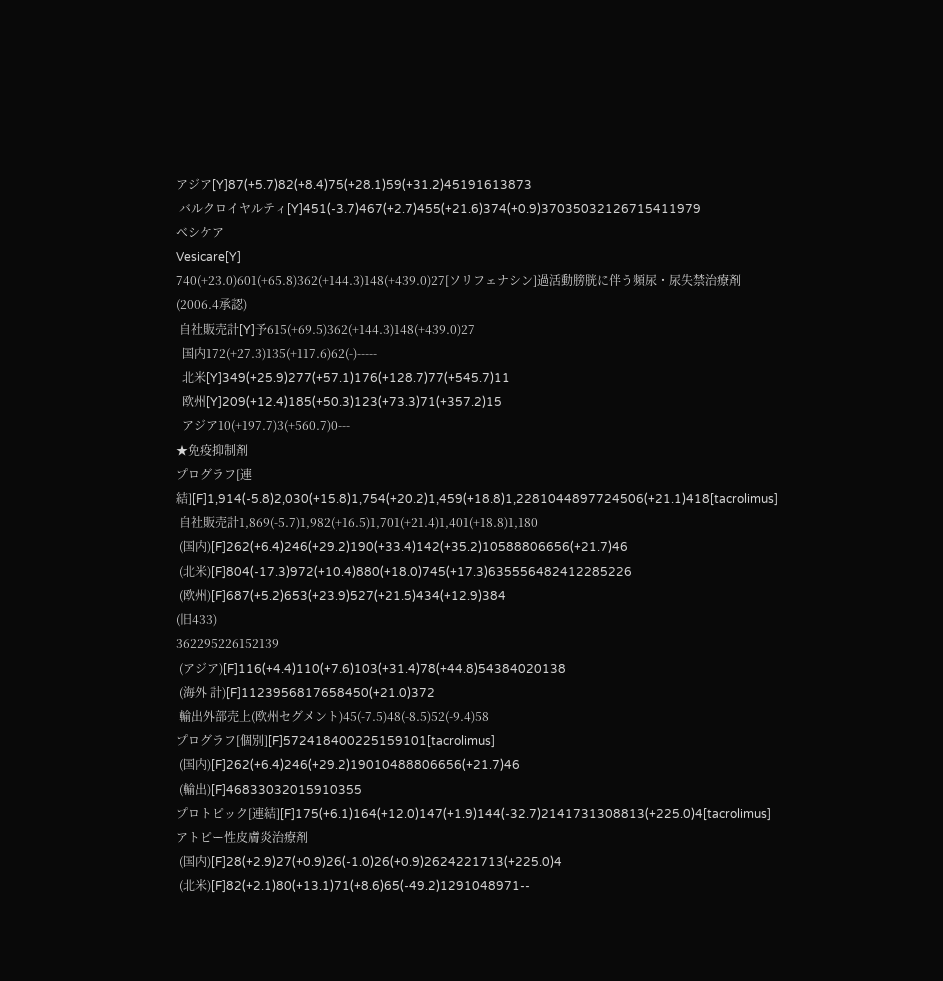アジア[Y]87(+5.7)82(+8.4)75(+28.1)59(+31.2)45191613873
 バルクロイヤルティ[Y]451(-3.7)467(+2.7)455(+21.6)374(+0.9)37035032126715411979
ベシケア
Vesicare[Y]
740(+23.0)601(+65.8)362(+144.3)148(+439.0)27[ソリフェナシン]過活動膀胱に伴う頻尿・尿失禁治療剤(2006.4承認)
 自社販売計[Y]予615(+69.5)362(+144.3)148(+439.0)27
  国内172(+27.3)135(+117.6)62(-)-----
  北米[Y]349(+25.9)277(+57.1)176(+128.7)77(+545.7)11
  欧州[Y]209(+12.4)185(+50.3)123(+73.3)71(+357.2)15
  アジア10(+197.7)3(+560.7)0---
★免疫抑制剤
プログラフ[連結][F]1,914(-5.8)2,030(+15.8)1,754(+20.2)1,459(+18.8)1,2281044897724506(+21.1)418[tacrolimus]
 自社販売計1,869(-5.7)1,982(+16.5)1,701(+21.4)1,401(+18.8)1,180
 (国内)[F]262(+6.4)246(+29.2)190(+33.4)142(+35.2)10588806656(+21.7)46
 (北米)[F]804(-17.3)972(+10.4)880(+18.0)745(+17.3)635556482412285226
 (欧州)[F]687(+5.2)653(+23.9)527(+21.5)434(+12.9)384
(旧433)
362295226152139
 (アジア)[F]116(+4.4)110(+7.6)103(+31.4)78(+44.8)54384020138
 (海外 計)[F]1123956817658450(+21.0)372
 輸出外部売上(欧州セグメント)45(-7.5)48(-8.5)52(-9.4)58
プログラフ[個別][F]572418400225159101[tacrolimus]
 (国内)[F]262(+6.4)246(+29.2)19010488806656(+21.7)46
 (輸出)[F]46833032015910355
プロトピック[連結][F]175(+6.1)164(+12.0)147(+1.9)144(-32.7)2141731308813(+225.0)4[tacrolimus]アトピー性皮膚炎治療剤
 (国内)[F]28(+2.9)27(+0.9)26(-1.0)26(+0.9)2624221713(+225.0)4
 (北米)[F]82(+2.1)80(+13.1)71(+8.6)65(-49.2)1291048971--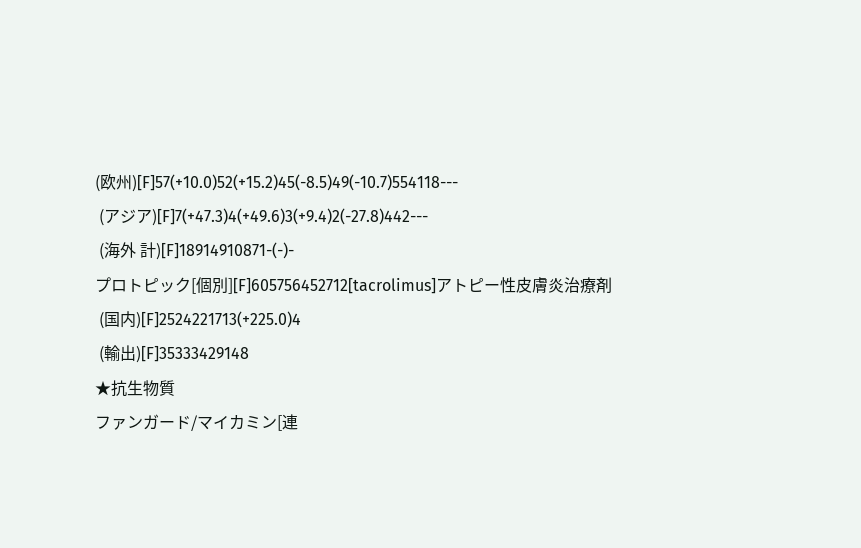(欧州)[F]57(+10.0)52(+15.2)45(-8.5)49(-10.7)554118---
 (アジア)[F]7(+47.3)4(+49.6)3(+9.4)2(-27.8)442---
 (海外 計)[F]18914910871-(-)-
プロトピック[個別][F]605756452712[tacrolimus]アトピー性皮膚炎治療剤
 (国内)[F]2524221713(+225.0)4
 (輸出)[F]35333429148
★抗生物質
ファンガード/マイカミン[連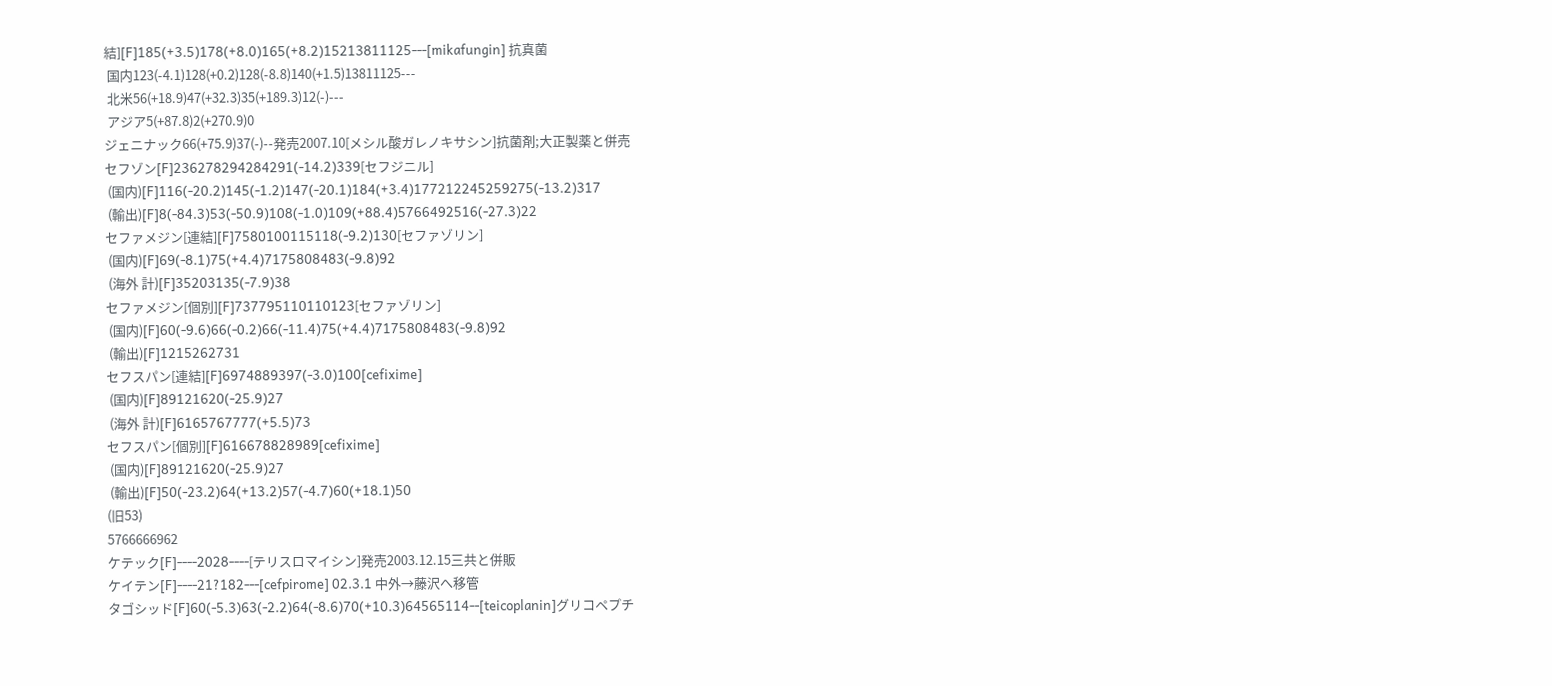結][F]185(+3.5)178(+8.0)165(+8.2)15213811125---[mikafungin] 抗真菌
 国内123(-4.1)128(+0.2)128(-8.8)140(+1.5)13811125---
 北米56(+18.9)47(+32.3)35(+189.3)12(-)---
 アジア5(+87.8)2(+270.9)0
ジェニナック66(+75.9)37(-)--発売2007.10[メシル酸ガレノキサシン]抗菌剤;大正製薬と併売
セフゾン[F]236278294284291(-14.2)339[セフジニル]
 (国内)[F]116(-20.2)145(-1.2)147(-20.1)184(+3.4)177212245259275(-13.2)317
 (輸出)[F]8(-84.3)53(-50.9)108(-1.0)109(+88.4)5766492516(-27.3)22
セファメジン[連結][F]7580100115118(-9.2)130[セファゾリン]
 (国内)[F]69(-8.1)75(+4.4)7175808483(-9.8)92
 (海外 計)[F]35203135(-7.9)38
セファメジン[個別][F]737795110110123[セファゾリン]
 (国内)[F]60(-9.6)66(-0.2)66(-11.4)75(+4.4)7175808483(-9.8)92
 (輸出)[F]1215262731
セフスパン[連結][F]6974889397(-3.0)100[cefixime]
 (国内)[F]89121620(-25.9)27
 (海外 計)[F]6165767777(+5.5)73
セフスパン[個別][F]616678828989[cefixime]
 (国内)[F]89121620(-25.9)27
 (輸出)[F]50(-23.2)64(+13.2)57(-4.7)60(+18.1)50
(旧53)
5766666962
ケテック[F]----2028----[テリスロマイシン]発売2003.12.15三共と併販
ケイテン[F]----21?182---[cefpirome] 02.3.1 中外→藤沢へ移管
タゴシッド[F]60(-5.3)63(-2.2)64(-8.6)70(+10.3)64565114--[teicoplanin]グリコペプチ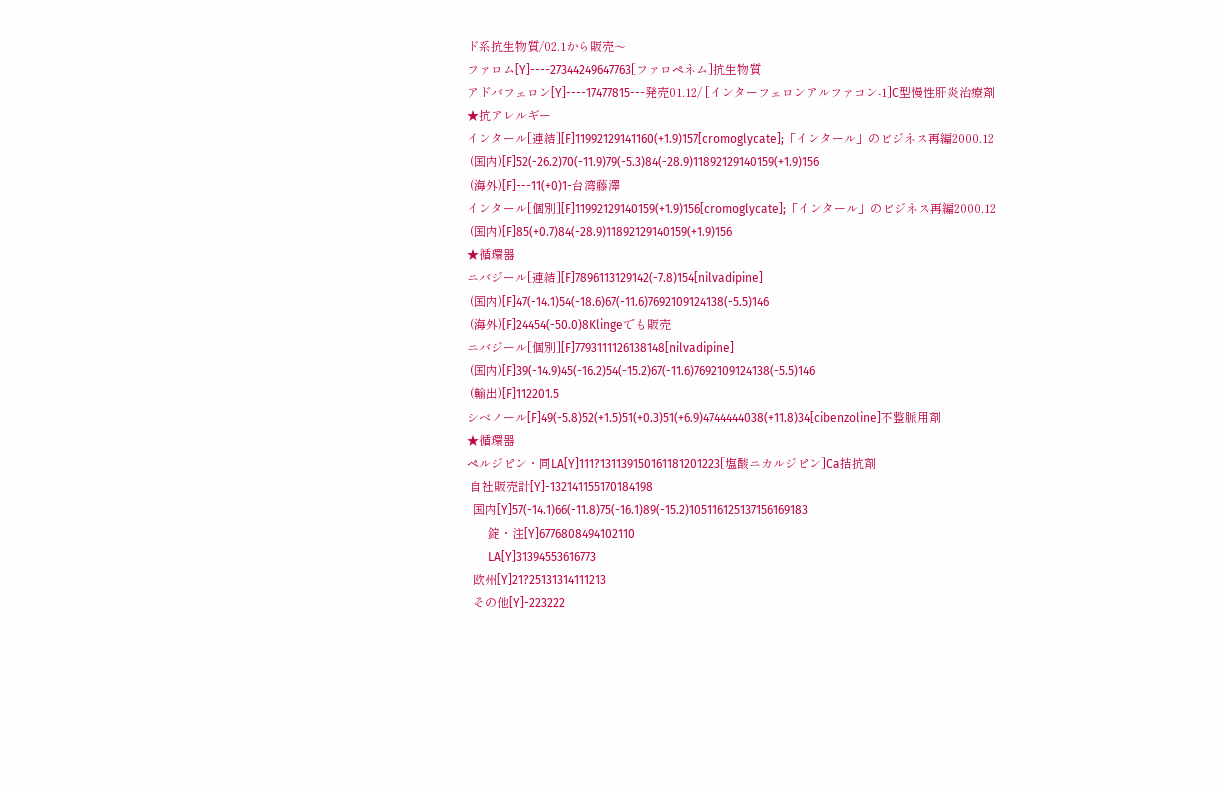ド系抗生物質/02.1から販売〜
ファロム[Y]----27344249647763[ファロペネム]抗生物質
アドバフェロン[Y]----17477815---発売01.12/ [インターフェロンアルファコン-1]C型慢性肝炎治療剤
★抗アレルギー
インタール[連結][F]11992129141160(+1.9)157[cromoglycate];「インタール」のビジネス再編2000.12
 (国内)[F]52(-26.2)70(-11.9)79(-5.3)84(-28.9)11892129140159(+1.9)156
 (海外)[F]---11(+0)1-台湾藤澤
インタール[個別][F]11992129140159(+1.9)156[cromoglycate];「インタール」のビジネス再編2000.12
 (国内)[F]85(+0.7)84(-28.9)11892129140159(+1.9)156
★循環器
ニバジール[連結][F]7896113129142(-7.8)154[nilvadipine]
 (国内)[F]47(-14.1)54(-18.6)67(-11.6)7692109124138(-5.5)146
 (海外)[F]24454(-50.0)8Klingeでも販売
ニバジール[個別][F]7793111126138148[nilvadipine]
 (国内)[F]39(-14.9)45(-16.2)54(-15.2)67(-11.6)7692109124138(-5.5)146
 (輸出)[F]112201.5
シベノール[F]49(-5.8)52(+1.5)51(+0.3)51(+6.9)4744444038(+11.8)34[cibenzoline]不整脈用剤
★循環器
ペルジピン・同LA[Y]111?131139150161181201223[塩酸ニカルジピン]Ca拮抗剤
 自社販売計[Y]-132141155170184198
  国内[Y]57(-14.1)66(-11.8)75(-16.1)89(-15.2)105116125137156169183
       錠・注[Y]6776808494102110
       LA[Y]31394553616773
  欧州[Y]21?25131314111213
  その他[Y]-223222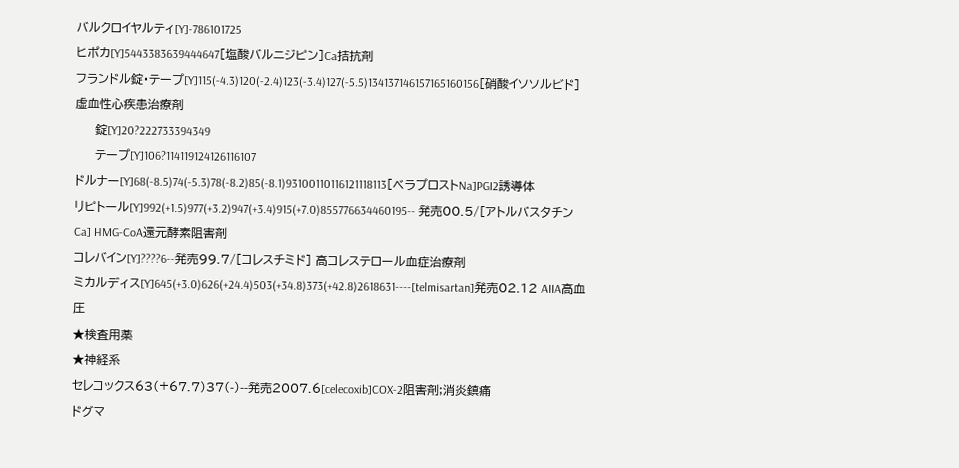バルクロイヤルティ[Y]-786101725
ヒポカ[Y]5443383639444647[塩酸バルニジピン]Ca拮抗剤
フランドル錠・テープ[Y]115(-4.3)120(-2.4)123(-3.4)127(-5.5)134137146157165160156[硝酸イソソルビド]虚血性心疾患治療剤
     錠[Y]20?222733394349
     テープ[Y]106?114119124126116107
ドルナー[Y]68(-8.5)74(-5.3)78(-8.2)85(-8.1)93100110116121118113[ベラプロストNa]PGI2誘導体
リピトール[Y]992(+1.5)977(+3.2)947(+3.4)915(+7.0)855776634460195-- 発売00.5/[アトルバスタチンCa] HMG-CoA還元酵素阻害剤
コレバイン[Y]????6--発売99.7/[コレスチミド] 高コレステロール血症治療剤
ミカルディス[Y]645(+3.0)626(+24.4)503(+34.8)373(+42.8)2618631----[telmisartan]発売02.12 AIIA高血圧
★検査用薬
★神経系
セレコックス63(+67.7)37(-)--発売2007.6[celecoxib]COX-2阻害剤;消炎鎮痛
ドグマ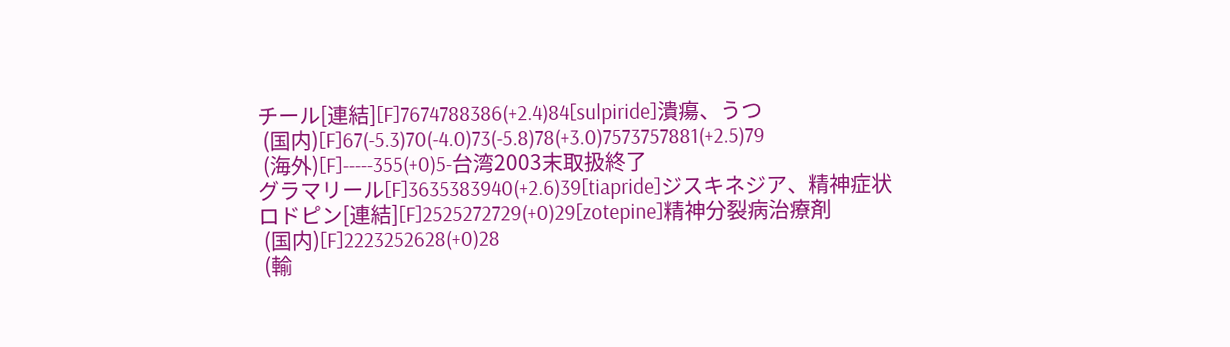チール[連結][F]7674788386(+2.4)84[sulpiride]潰瘍、うつ
 (国内)[F]67(-5.3)70(-4.0)73(-5.8)78(+3.0)7573757881(+2.5)79
 (海外)[F]-----355(+0)5-台湾2003末取扱終了
グラマリール[F]3635383940(+2.6)39[tiapride]ジスキネジア、精神症状
ロドピン[連結][F]2525272729(+0)29[zotepine]精神分裂病治療剤
 (国内)[F]2223252628(+0)28
 (輸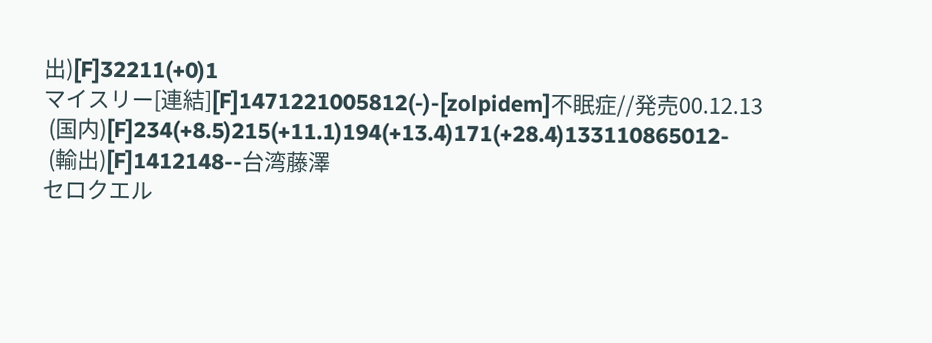出)[F]32211(+0)1
マイスリー[連結][F]1471221005812(-)-[zolpidem]不眠症//発売00.12.13
 (国内)[F]234(+8.5)215(+11.1)194(+13.4)171(+28.4)133110865012-
 (輸出)[F]1412148--台湾藤澤
セロクエル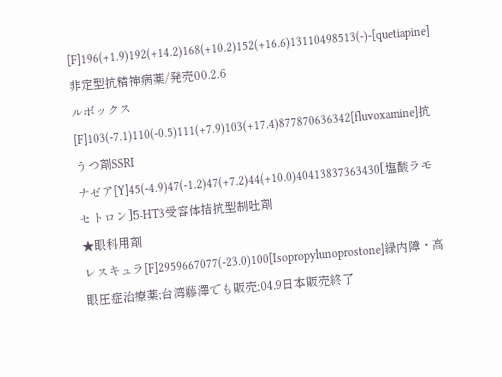[F]196(+1.9)192(+14.2)168(+10.2)152(+16.6)13110498513(-)-[quetiapine]非定型抗精神病薬/発売00.2.6
ルボックス[F]103(-7.1)110(-0.5)111(+7.9)103(+17.4)877870636342[fluvoxamine]抗うつ剤SSRI
ナゼア[Y]45(-4.9)47(-1.2)47(+7.2)44(+10.0)40413837363430[塩酸ラモセトロン]5-HT3受容体拮抗型制吐剤
★眼科用剤
レスキュラ[F]2959667077(-23.0)100[Isopropylunoprostone]緑内障・高眼圧症治療薬;台湾藤澤でも販売;04.9日本販売終了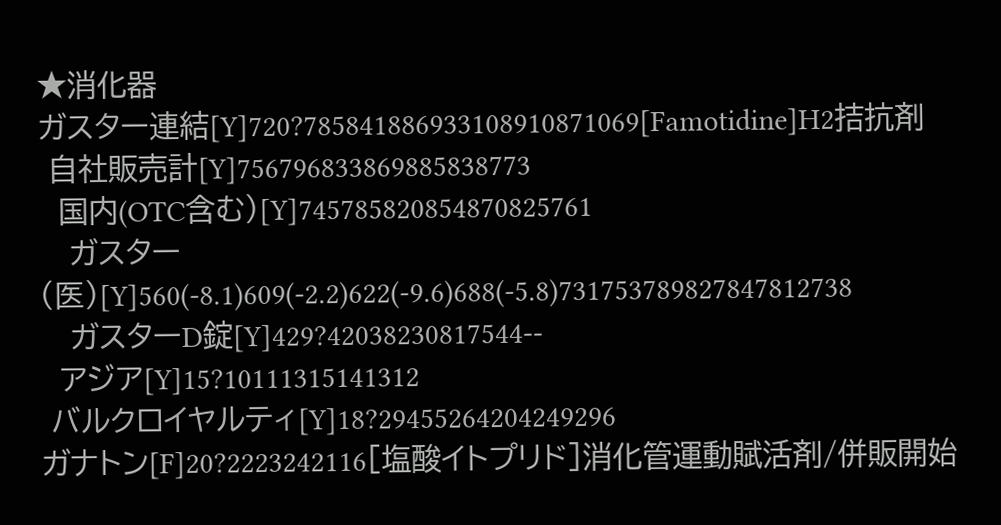★消化器
ガスター連結[Y]720?785841886933108910871069[Famotidine]H2拮抗剤
 自社販売計[Y]756796833869885838773
  国内(OTC含む)[Y]745785820854870825761
   ガスター (医)[Y]560(-8.1)609(-2.2)622(-9.6)688(-5.8)731753789827847812738
   ガスターD錠[Y]429?42038230817544--
  アジア[Y]15?10111315141312
 バルクロイヤルティ[Y]18?29455264204249296
ガナトン[F]20?2223242116[塩酸イトプリド]消化管運動賦活剤/併販開始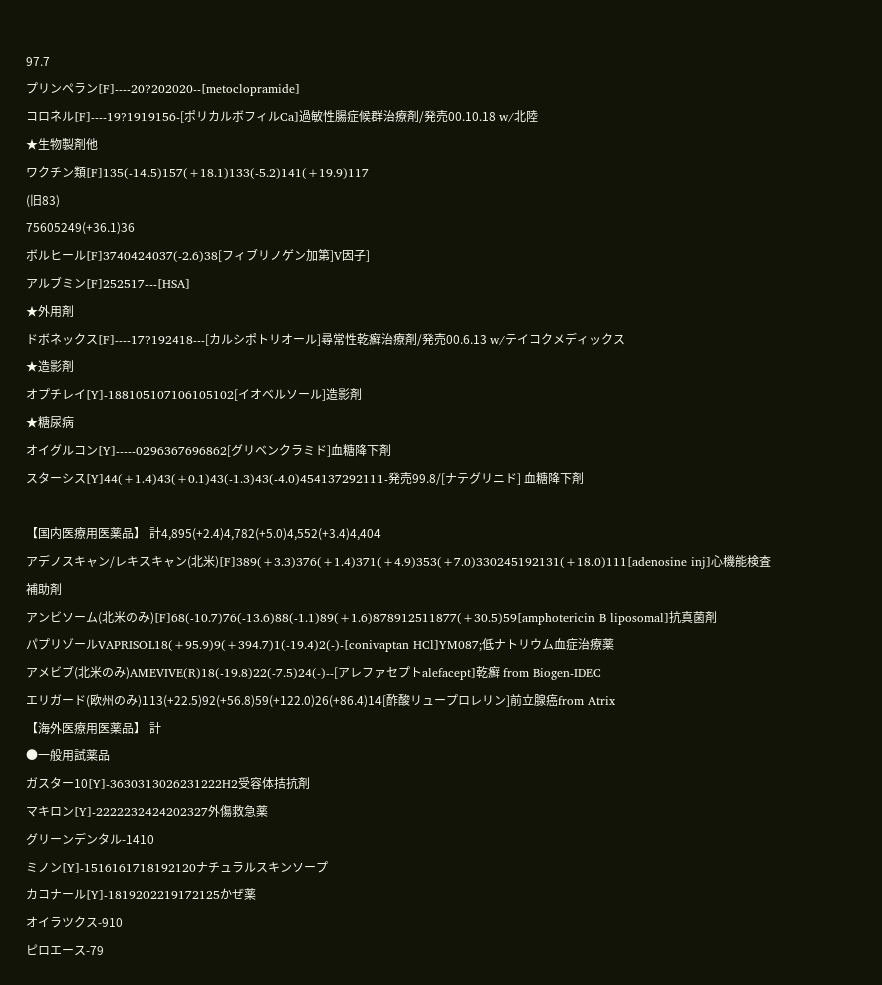97.7
プリンペラン[F]----20?202020--[metoclopramide]
コロネル[F]----19?1919156-[ポリカルボフィルCa]過敏性腸症候群治療剤/発売00.10.18 w/北陸
★生物製剤他
ワクチン類[F]135(-14.5)157(+18.1)133(-5.2)141(+19.9)117
(旧83)
75605249(+36.1)36
ボルヒール[F]3740424037(-2.6)38[フィブリノゲン加第]V因子]
アルブミン[F]252517---[HSA]
★外用剤
ドボネックス[F]----17?192418---[カルシポトリオール]尋常性乾癬治療剤/発売00.6.13 w/テイコクメディックス
★造影剤
オプチレイ[Y]-188105107106105102[イオベルソール]造影剤
★糖尿病
オイグルコン[Y]-----0296367696862[グリベンクラミド]血糖降下剤
スターシス[Y]44(+1.4)43(+0.1)43(-1.3)43(-4.0)454137292111-発売99.8/[ナテグリニド] 血糖降下剤

【国内医療用医薬品】 計4,895(+2.4)4,782(+5.0)4,552(+3.4)4,404
アデノスキャン/レキスキャン(北米)[F]389(+3.3)376(+1.4)371(+4.9)353(+7.0)330245192131(+18.0)111[adenosine inj]心機能検査補助剤
アンビソーム(北米のみ)[F]68(-10.7)76(-13.6)88(-1.1)89(+1.6)878912511877(+30.5)59[amphotericin B liposomal]抗真菌剤
パプリゾールVAPRISOL18(+95.9)9(+394.7)1(-19.4)2(-)-[conivaptan HCl]YM087;低ナトリウム血症治療薬
アメビブ(北米のみ)AMEVIVE(R)18(-19.8)22(-7.5)24(-)--[アレファセプトalefacept]乾癬 from Biogen-IDEC
エリガード(欧州のみ)113(+22.5)92(+56.8)59(+122.0)26(+86.4)14[酢酸リュープロレリン]前立腺癌from Atrix
【海外医療用医薬品】 計
●一般用試薬品
ガスター10[Y]-3630313026231222H2受容体拮抗剤
マキロン[Y]-2222232424202327外傷救急薬
グリーンデンタル-1410
ミノン[Y]-1516161718192120ナチュラルスキンソープ
カコナール[Y]-1819202219172125かぜ薬
オイラツクス-910
ピロエース-79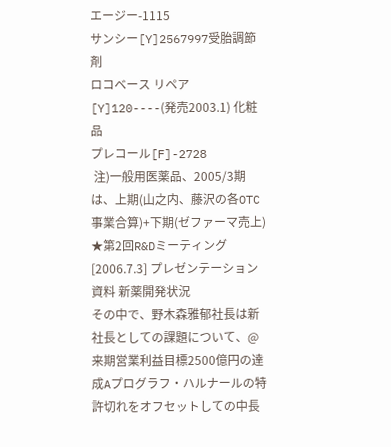エージー-1115
サンシー[Y]2567997受胎調節剤
ロコベース リペア[Y]120----(発売2003.1) 化粧品
プレコール[F]-2728
 注)一般用医薬品、2005/3期は、上期(山之内、藤沢の各OTC事業合算)+下期(ゼファーマ売上) ★第2回R&Dミーティング[2006.7.3] プレゼンテーション資料 新薬開発状況
その中で、野木森雅郁社長は新社長としての課題について、@来期営業利益目標2500億円の達成Aプログラフ・ハルナールの特許切れをオフセットしての中長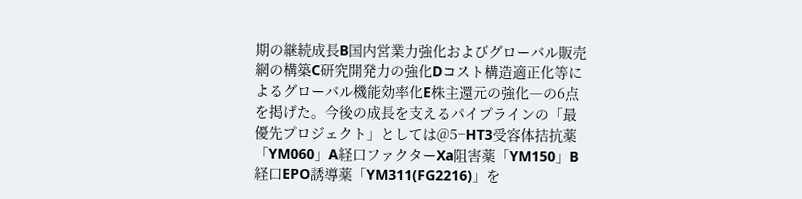期の継続成長B国内営業力強化およびグローバル販売網の構築C研究開発力の強化Dコスト構造適正化等によるグローバル機能効率化E株主還元の強化―の6点を掲げた。今後の成長を支えるパイプラインの「最優先プロジェクト」としては@5−HT3受容体拮抗薬「YM060」A経口ファクターXa阻害薬「YM150」B経口EPO誘導薬「YM311(FG2216)」を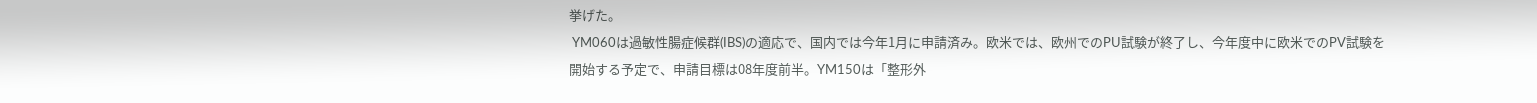挙げた。
 YM060は過敏性腸症候群(IBS)の適応で、国内では今年1月に申請済み。欧米では、欧州でのPU試験が終了し、今年度中に欧米でのPV試験を開始する予定で、申請目標は08年度前半。YM150は「整形外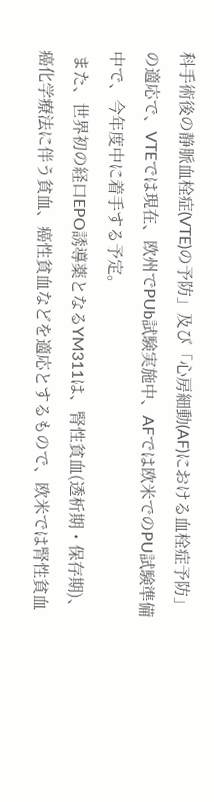科手術後の静脈血栓症(VTE)の予防」及び「心房細動(AF)における血栓症予防」の適応で、VTEでは現在、欧州でPUb試験実施中、AFでは欧米でのPU試験準備中で、今年度中に着手する予定。
 また、世界初の経口EPO誘導薬となるYM311は、腎性貧血(透析期・保存期)、癌化学療法に伴う貧血、癌性貧血などを適応とするもので、欧米では腎性貧血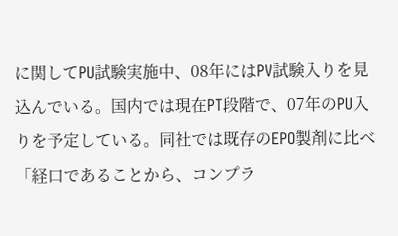に関してPU試験実施中、08年にはPV試験入りを見込んでいる。国内では現在PT段階で、07年のPU入りを予定している。同社では既存のEPO製剤に比べ「経口であることから、コンプラ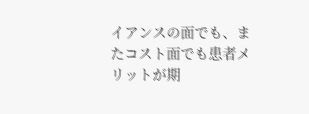イアンスの面でも、またコスト面でも患者メリットが期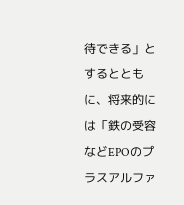待できる」とするとともに、将来的には「鉄の受容などEPOのプラスアルファ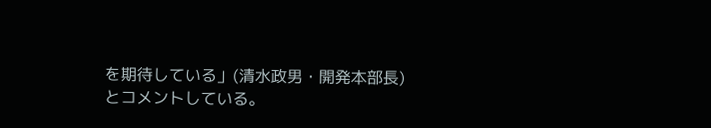を期待している」(清水政男・開発本部長)とコメントしている。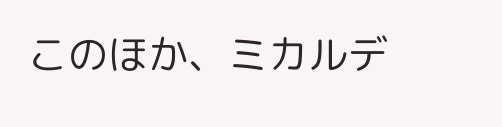このほか、ミカルデ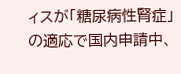ィスが「糖尿病性腎症」の適応で国内申請中、